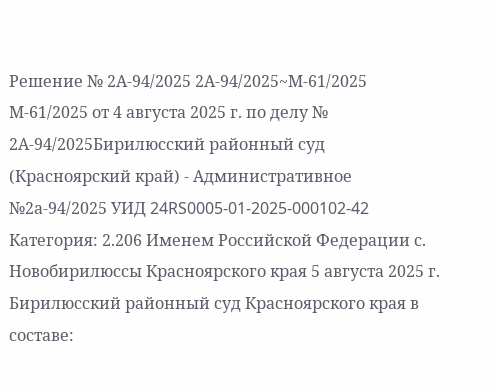Решение № 2А-94/2025 2А-94/2025~М-61/2025 М-61/2025 от 4 августа 2025 г. по делу № 2А-94/2025Бирилюсский районный суд (Красноярский край) - Административное №2а-94/2025 УИД 24RS0005-01-2025-000102-42 Категория: 2.206 Именем Российской Федерации с. Новобирилюссы Красноярского края 5 августа 2025 г. Бирилюсский районный суд Красноярского края в составе: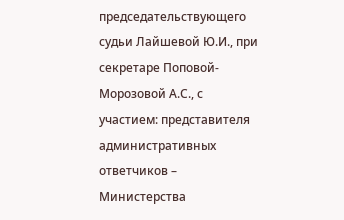председательствующего судьи Лайшевой Ю.И., при секретаре Поповой-Морозовой А.С., с участием: представителя административных ответчиков – Министерства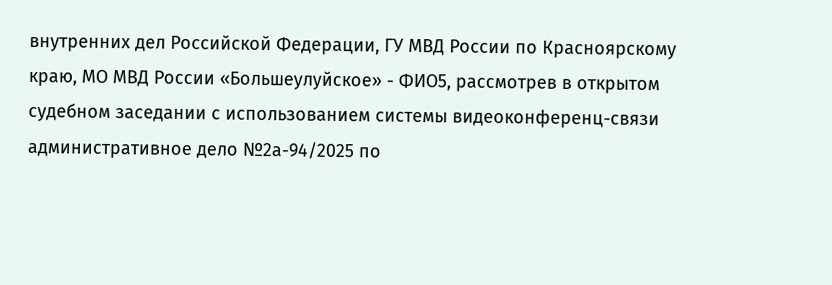внутренних дел Российской Федерации, ГУ МВД России по Красноярскому краю, МО МВД России «Большеулуйское» - ФИО5, рассмотрев в открытом судебном заседании с использованием системы видеоконференц-связи административное дело №2а-94/2025 по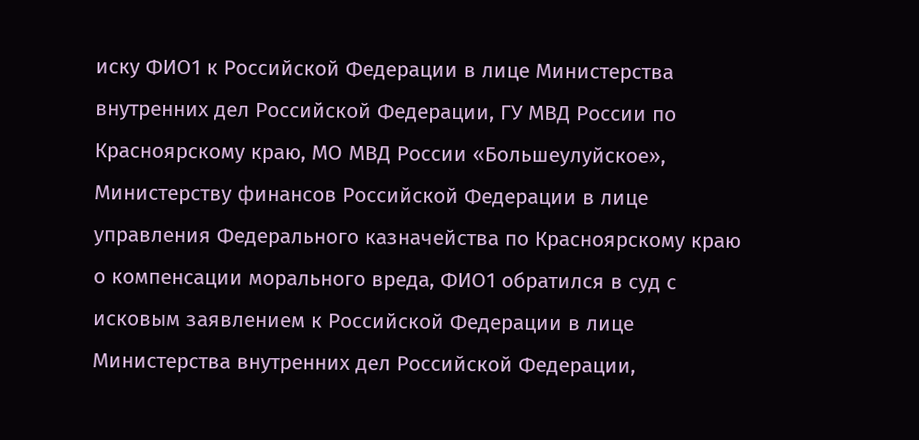иску ФИО1 к Российской Федерации в лице Министерства внутренних дел Российской Федерации, ГУ МВД России по Красноярскому краю, МО МВД России «Большеулуйское», Министерству финансов Российской Федерации в лице управления Федерального казначейства по Красноярскому краю о компенсации морального вреда, ФИО1 обратился в суд с исковым заявлением к Российской Федерации в лице Министерства внутренних дел Российской Федерации,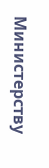Министерству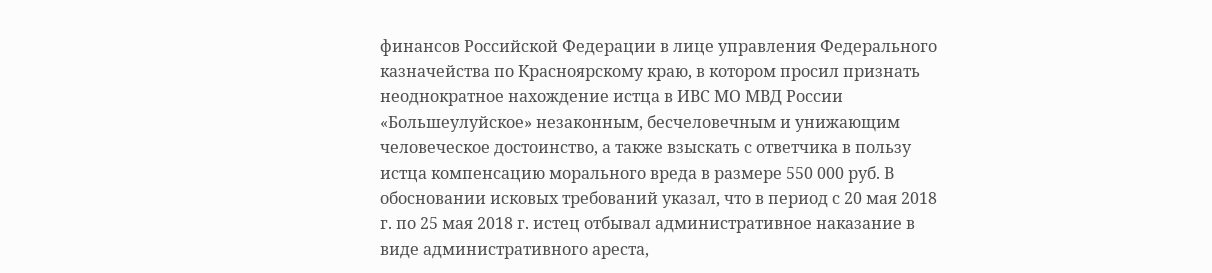финансов Российской Федерации в лице управления Федерального казначейства по Красноярскому краю, в котором просил признать неоднократное нахождение истца в ИВС МО МВД России «Большеулуйское» незаконным, бесчеловечным и унижающим человеческое достоинство, а также взыскать с ответчика в пользу истца компенсацию морального вреда в размере 550 000 руб. В обосновании исковых требований указал, что в период с 20 мая 2018 г. по 25 мая 2018 г. истец отбывал административное наказание в виде административного ареста,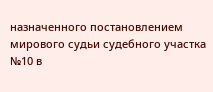назначенного постановлением мирового судьи судебного участка №10 в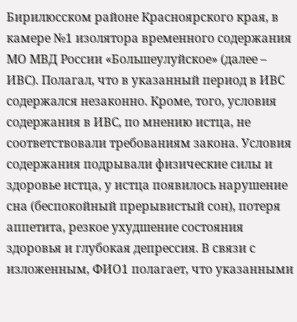Бирилюсском районе Красноярского края, в камере №1 изолятора временного содержания МО МВД России «Большеулуйское» (далее – ИВС). Полагал, что в указанный период в ИВС содержался незаконно. Кроме, того, условия содержания в ИВС, по мнению истца, не соответствовали требованиям закона. Условия содержания подрывали физические силы и здоровье истца, у истца появилось нарушение сна (беспокойный прерывистый сон), потеря аппетита, резкое ухудшение состояния здоровья и глубокая депрессия. В связи с изложенным, ФИО1 полагает, что указанными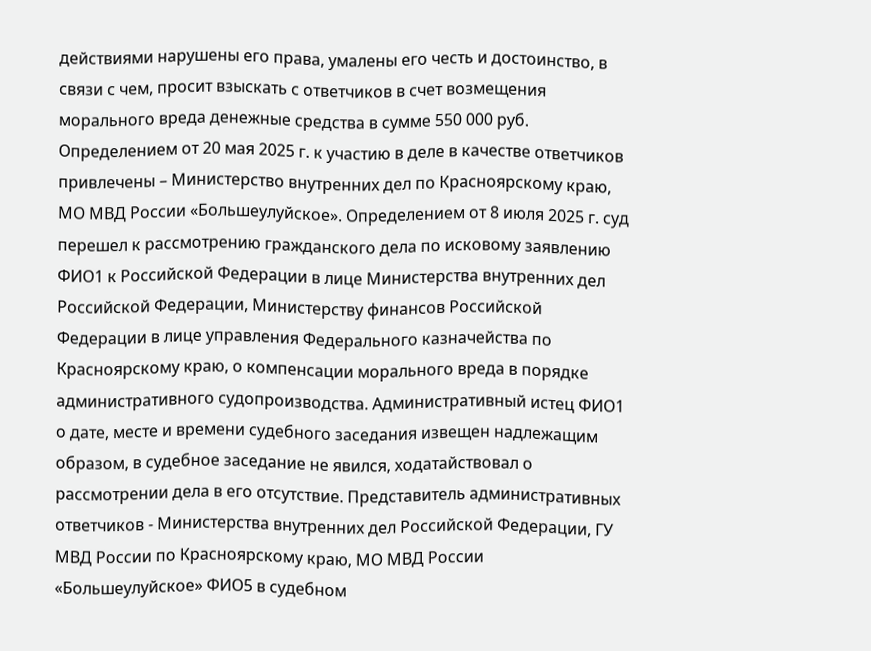действиями нарушены его права, умалены его честь и достоинство, в связи с чем, просит взыскать с ответчиков в счет возмещения морального вреда денежные средства в сумме 550 000 руб. Определением от 20 мая 2025 г. к участию в деле в качестве ответчиков привлечены – Министерство внутренних дел по Красноярскому краю, МО МВД России «Большеулуйское». Определением от 8 июля 2025 г. суд перешел к рассмотрению гражданского дела по исковому заявлению ФИО1 к Российской Федерации в лице Министерства внутренних дел Российской Федерации, Министерству финансов Российской Федерации в лице управления Федерального казначейства по Красноярскому краю, о компенсации морального вреда в порядке административного судопроизводства. Административный истец ФИО1 о дате, месте и времени судебного заседания извещен надлежащим образом, в судебное заседание не явился, ходатайствовал о рассмотрении дела в его отсутствие. Представитель административных ответчиков - Министерства внутренних дел Российской Федерации, ГУ МВД России по Красноярскому краю, МО МВД России «Большеулуйское» ФИО5 в судебном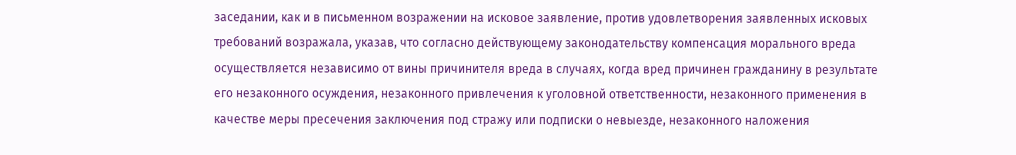заседании, как и в письменном возражении на исковое заявление, против удовлетворения заявленных исковых требований возражала, указав, что согласно действующему законодательству компенсация морального вреда осуществляется независимо от вины причинителя вреда в случаях, когда вред причинен гражданину в результате его незаконного осуждения, незаконного привлечения к уголовной ответственности, незаконного применения в качестве меры пресечения заключения под стражу или подписки о невыезде, незаконного наложения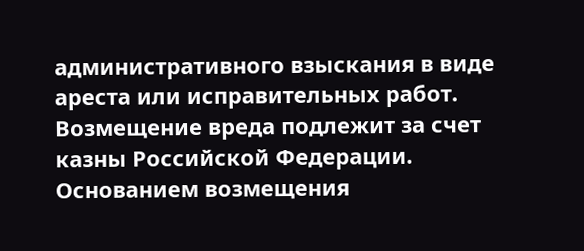административного взыскания в виде ареста или исправительных работ. Возмещение вреда подлежит за счет казны Российской Федерации. Основанием возмещения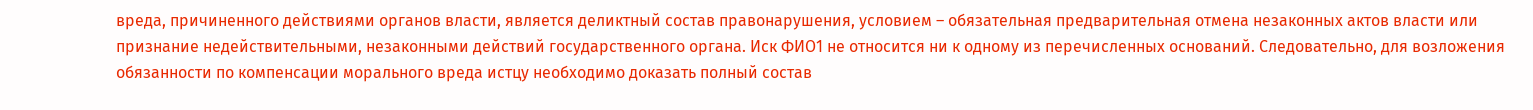вреда, причиненного действиями органов власти, является деликтный состав правонарушения, условием – обязательная предварительная отмена незаконных актов власти или признание недействительными, незаконными действий государственного органа. Иск ФИО1 не относится ни к одному из перечисленных оснований. Следовательно, для возложения обязанности по компенсации морального вреда истцу необходимо доказать полный состав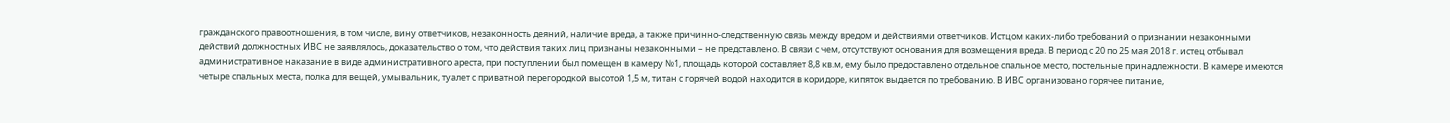гражданского правоотношения, в том числе, вину ответчиков, незаконность деяний, наличие вреда, а также причинно-следственную связь между вредом и действиями ответчиков. Истцом каких-либо требований о признании незаконными действий должностных ИВС не заявлялось, доказательство о том, что действия таких лиц признаны незаконными – не представлено. В связи с чем, отсутствуют основания для возмещения вреда. В период с 20 по 25 мая 2018 г. истец отбывал административное наказание в виде административного ареста, при поступлении был помещен в камеру №1, площадь которой составляет 8,8 кв.м, ему было предоставлено отдельное спальное место, постельные принадлежности. В камере имеются четыре спальных места, полка для вещей, умывальник, туалет с приватной перегородкой высотой 1,5 м, титан с горячей водой находится в коридоре, кипяток выдается по требованию. В ИВС организовано горячее питание,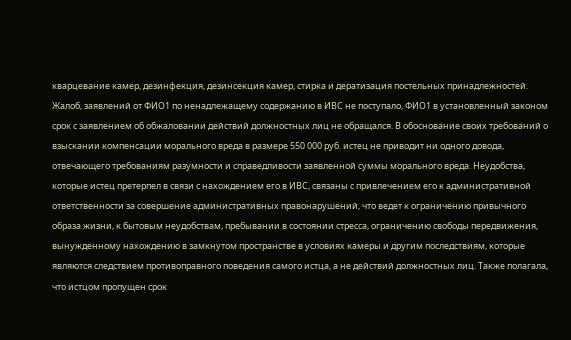кварцевание камер, дезинфекция, дезинсекция камер, стирка и дератизация постельных принадлежностей. Жалоб, заявлений от ФИО1 по ненадлежащему содержанию в ИВС не поступало, ФИО1 в установленный законом срок с заявлением об обжаловании действий должностных лиц не обращался. В обоснование своих требований о взыскании компенсации морального вреда в размере 550 000 руб. истец не приводит ни одного довода, отвечающего требованиям разумности и справедливости заявленной суммы морального вреда. Неудобства, которые истец претерпел в связи с нахождением его в ИВС, связаны с привлечением его к административной ответственности за совершение административных правонарушений, что ведет к ограничению привычного образа жизни, к бытовым неудобствам, пребывании в состоянии стресса, ограничению свободы передвижения, вынужденному нахождению в замкнутом пространстве в условиях камеры и другим последствиям, которые являются следствием противоправного поведения самого истца, а не действий должностных лиц. Также полагала, что истцом пропущен срок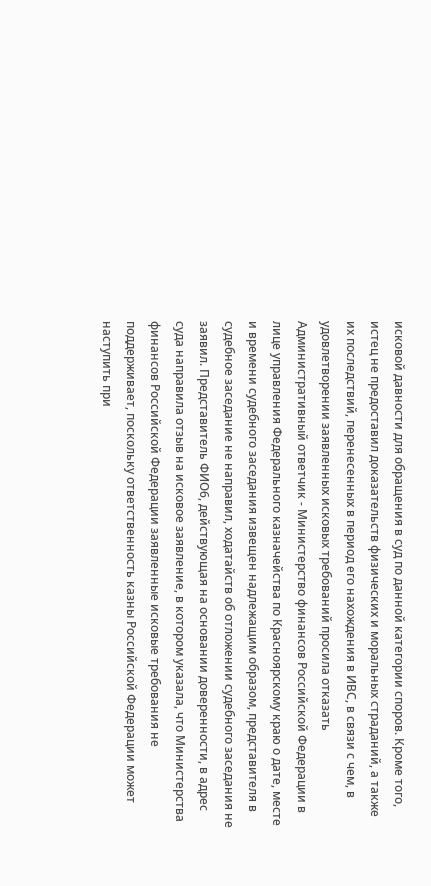исковой давности для обращения в суд по данной категории споров. Кроме того, истец не предоставил доказательств физических и моральных страданий, а также их последствий, перенесенных в период его нахождения в ИВС, в связи с чем, в удовлетворении заявленных исковых требований просила отказать Административный ответчик - Министерство финансов Российской Федерации в лице управления Федерального казначейства по Красноярскому краю о дате, месте и времени судебного заседания извещен надлежащим образом, представителя в судебное заседание не направил, ходатайств об отложении судебного заседания не заявил. Представитель ФИО6, действующая на основании доверенности, в адрес суда направила отзыв на исковое заявление, в котором указала, что Министерства финансов Российской Федерации заявленные исковые требования не поддерживает, поскольку ответственность казны Российской Федерации может наступить при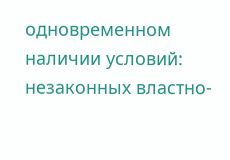одновременном наличии условий: незаконных властно-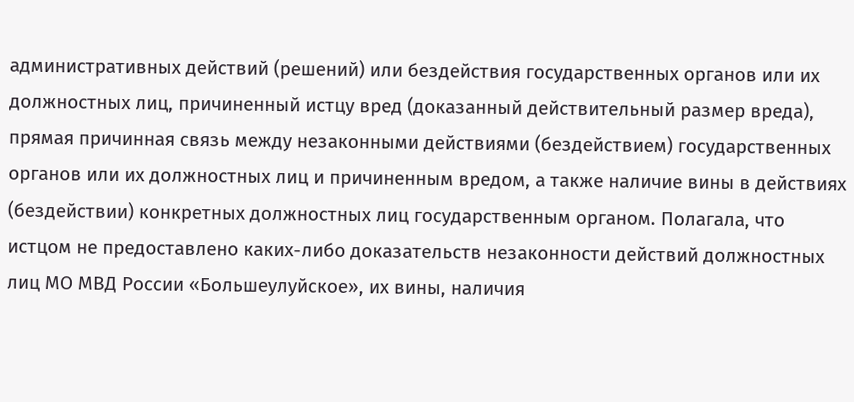административных действий (решений) или бездействия государственных органов или их должностных лиц, причиненный истцу вред (доказанный действительный размер вреда), прямая причинная связь между незаконными действиями (бездействием) государственных органов или их должностных лиц и причиненным вредом, а также наличие вины в действиях (бездействии) конкретных должностных лиц государственным органом. Полагала, что истцом не предоставлено каких-либо доказательств незаконности действий должностных лиц МО МВД России «Большеулуйское», их вины, наличия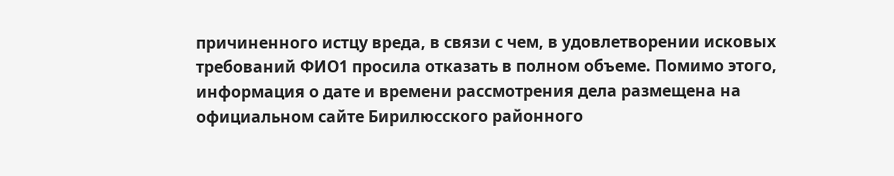причиненного истцу вреда, в связи с чем, в удовлетворении исковых требований ФИО1 просила отказать в полном объеме. Помимо этого, информация о дате и времени рассмотрения дела размещена на официальном сайте Бирилюсского районного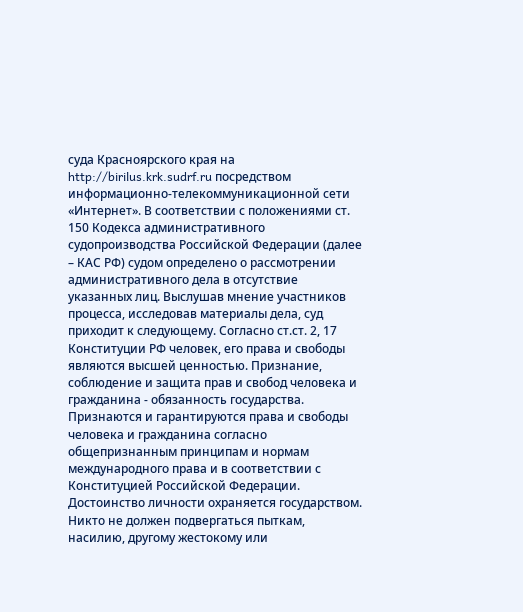суда Красноярского края на http://birilus.krk.sudrf.ru посредством информационно-телекоммуникационной сети «Интернет». В соответствии с положениями ст. 150 Кодекса административного судопроизводства Российской Федерации (далее – КАС РФ) судом определено о рассмотрении административного дела в отсутствие указанных лиц. Выслушав мнение участников процесса, исследовав материалы дела, суд приходит к следующему. Согласно ст.ст. 2, 17 Конституции РФ человек, его права и свободы являются высшей ценностью. Признание, соблюдение и защита прав и свобод человека и гражданина - обязанность государства. Признаются и гарантируются права и свободы человека и гражданина согласно общепризнанным принципам и нормам международного права и в соответствии с Конституцией Российской Федерации. Достоинство личности охраняется государством. Никто не должен подвергаться пыткам, насилию, другому жестокому или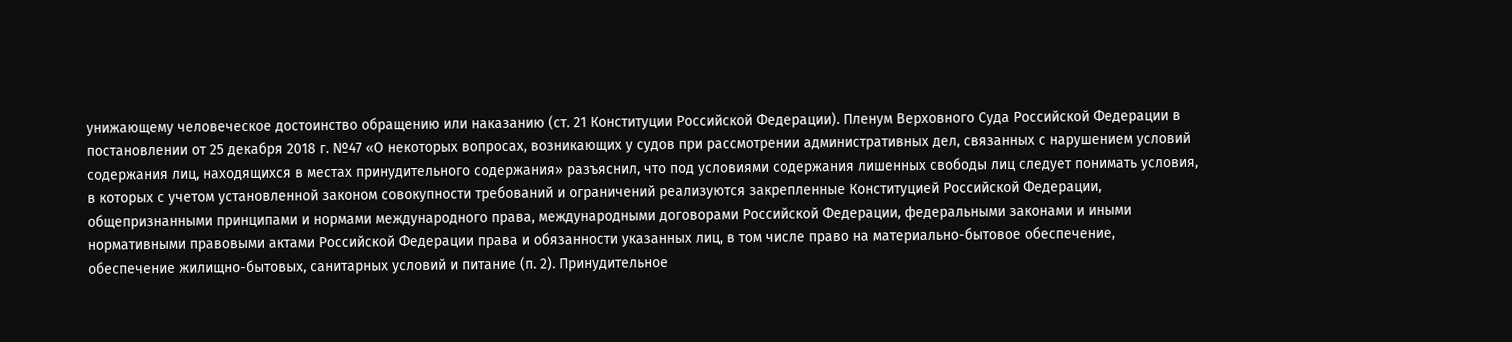унижающему человеческое достоинство обращению или наказанию (ст. 21 Конституции Российской Федерации). Пленум Верховного Суда Российской Федерации в постановлении от 25 декабря 2018 г. №47 «О некоторых вопросах, возникающих у судов при рассмотрении административных дел, связанных с нарушением условий содержания лиц, находящихся в местах принудительного содержания» разъяснил, что под условиями содержания лишенных свободы лиц следует понимать условия, в которых с учетом установленной законом совокупности требований и ограничений реализуются закрепленные Конституцией Российской Федерации, общепризнанными принципами и нормами международного права, международными договорами Российской Федерации, федеральными законами и иными нормативными правовыми актами Российской Федерации права и обязанности указанных лиц, в том числе право на материально-бытовое обеспечение, обеспечение жилищно-бытовых, санитарных условий и питание (п. 2). Принудительное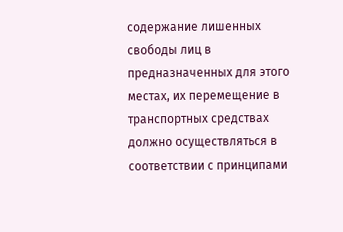содержание лишенных свободы лиц в предназначенных для этого местах, их перемещение в транспортных средствах должно осуществляться в соответствии с принципами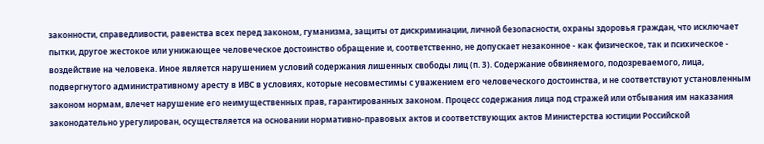законности, справедливости, равенства всех перед законом, гуманизма, защиты от дискриминации, личной безопасности, охраны здоровья граждан, что исключает пытки, другое жестокое или унижающее человеческое достоинство обращение и, соответственно, не допускает незаконное - как физическое, так и психическое - воздействие на человека. Иное является нарушением условий содержания лишенных свободы лиц (п. 3). Содержание обвиняемого, подозреваемого, лица, подвергнутого административному аресту в ИВС в условиях, которые несовместимы с уважением его человеческого достоинства, и не соответствуют установленным законом нормам, влечет нарушение его неимущественных прав, гарантированных законом. Процесс содержания лица под стражей или отбывания им наказания законодательно урегулирован, осуществляется на основании нормативно-правовых актов и соответствующих актов Министерства юстиции Российской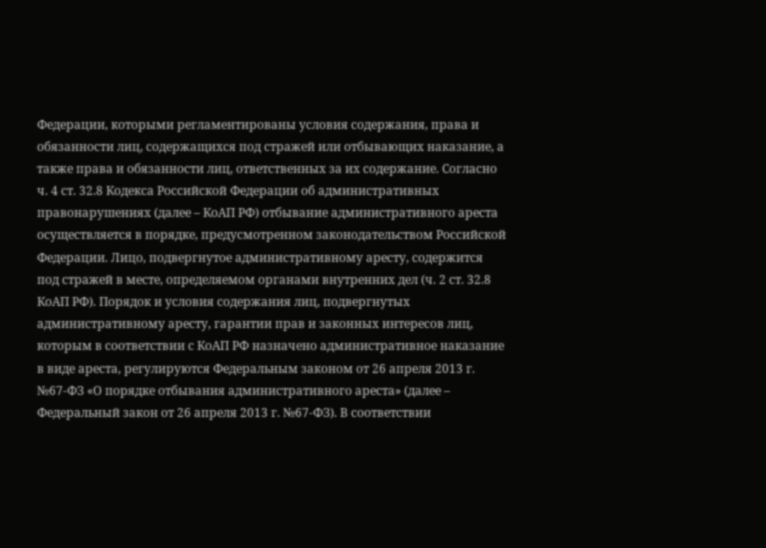Федерации, которыми регламентированы условия содержания, права и обязанности лиц, содержащихся под стражей или отбывающих наказание, а также права и обязанности лиц, ответственных за их содержание. Согласно ч. 4 ст. 32.8 Кодекса Российской Федерации об административных правонарушениях (далее – КоАП РФ) отбывание административного ареста осуществляется в порядке, предусмотренном законодательством Российской Федерации. Лицо, подвергнутое административному аресту, содержится под стражей в месте, определяемом органами внутренних дел (ч. 2 ст. 32.8 КоАП РФ). Порядок и условия содержания лиц, подвергнутых административному аресту, гарантии прав и законных интересов лиц, которым в соответствии с КоАП РФ назначено административное наказание в виде ареста, регулируются Федеральным законом от 26 апреля 2013 г. №67-ФЗ «О порядке отбывания административного ареста» (далее – Федеральный закон от 26 апреля 2013 г. №67-ФЗ). В соответствии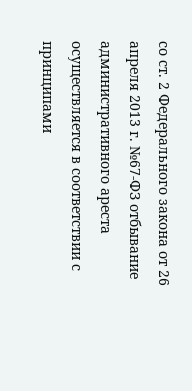со ст. 2 Федерального закона от 26 апреля 2013 г. №67-ФЗ отбывание административного ареста осуществляется в соответствии с принципами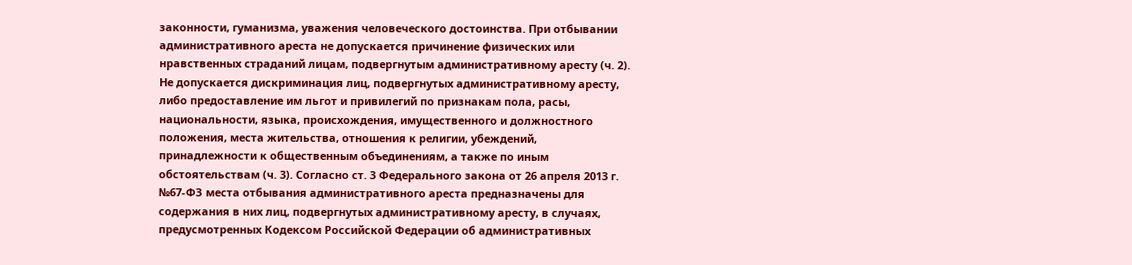законности, гуманизма, уважения человеческого достоинства. При отбывании административного ареста не допускается причинение физических или нравственных страданий лицам, подвергнутым административному аресту (ч. 2). Не допускается дискриминация лиц, подвергнутых административному аресту, либо предоставление им льгот и привилегий по признакам пола, расы, национальности, языка, происхождения, имущественного и должностного положения, места жительства, отношения к религии, убеждений, принадлежности к общественным объединениям, а также по иным обстоятельствам (ч. 3). Согласно ст. 3 Федерального закона от 26 апреля 2013 г. №67-ФЗ места отбывания административного ареста предназначены для содержания в них лиц, подвергнутых административному аресту, в случаях, предусмотренных Кодексом Российской Федерации об административных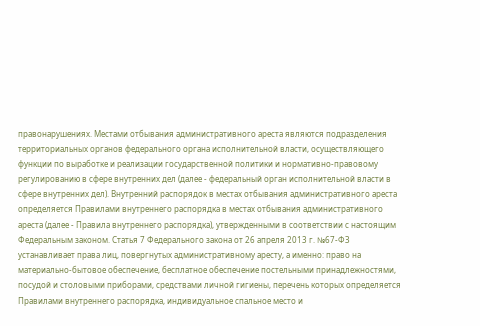правонарушениях. Местами отбывания административного ареста являются подразделения территориальных органов федерального органа исполнительной власти, осуществляющего функции по выработке и реализации государственной политики и нормативно-правовому регулированию в сфере внутренних дел (далее - федеральный орган исполнительной власти в сфере внутренних дел). Внутренний распорядок в местах отбывания административного ареста определяется Правилами внутреннего распорядка в местах отбывания административного ареста (далее - Правила внутреннего распорядка), утвержденными в соответствии с настоящим Федеральным законом. Статья 7 Федерального закона от 26 апреля 2013 г. №67-ФЗ устанавливает права лиц, повергнутых административному аресту, а именно: право на материально-бытовое обеспечение, бесплатное обеспечение постельными принадлежностями, посудой и столовыми приборами, средствами личной гигиены, перечень которых определяется Правилами внутреннего распорядка, индивидуальное спальное место и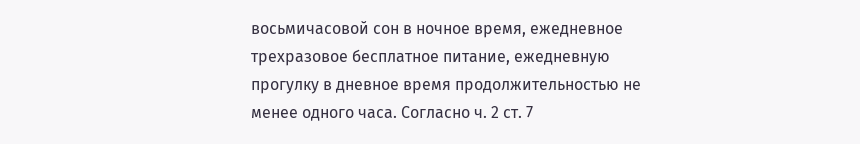восьмичасовой сон в ночное время, ежедневное трехразовое бесплатное питание, ежедневную прогулку в дневное время продолжительностью не менее одного часа. Согласно ч. 2 ст. 7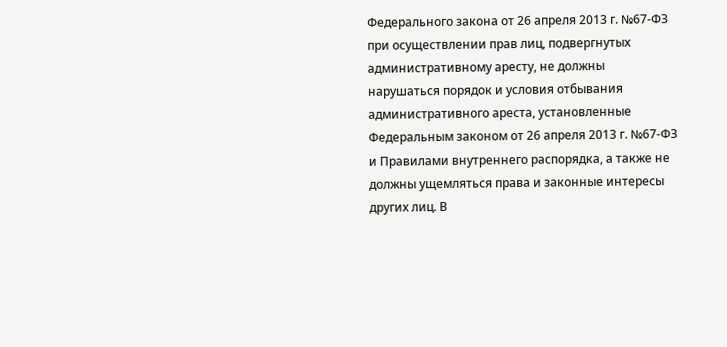Федерального закона от 26 апреля 2013 г. №67-ФЗ при осуществлении прав лиц, подвергнутых административному аресту, не должны нарушаться порядок и условия отбывания административного ареста, установленные Федеральным законом от 26 апреля 2013 г. №67-ФЗ и Правилами внутреннего распорядка, а также не должны ущемляться права и законные интересы других лиц. В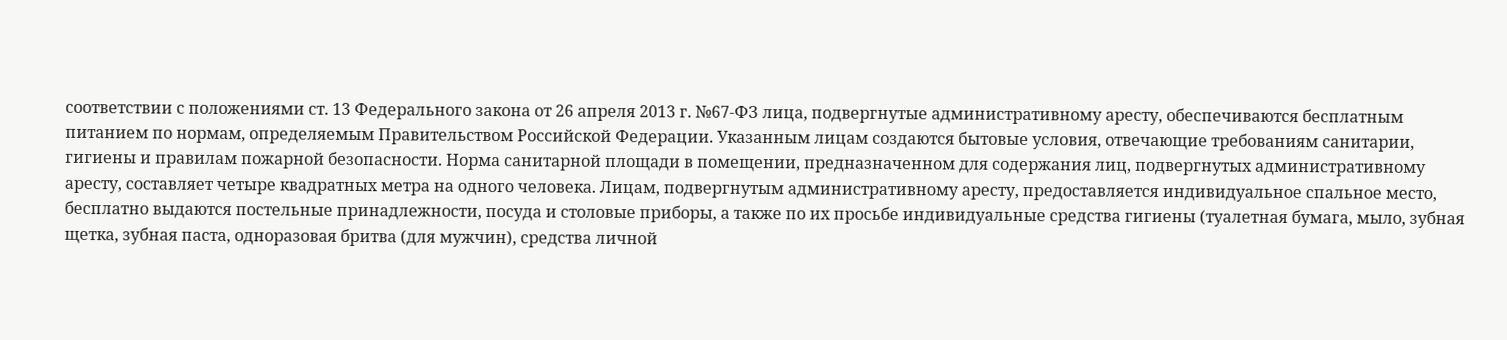соответствии с положениями ст. 13 Федерального закона от 26 апреля 2013 г. №67-ФЗ лица, подвергнутые административному аресту, обеспечиваются бесплатным питанием по нормам, определяемым Правительством Российской Федерации. Указанным лицам создаются бытовые условия, отвечающие требованиям санитарии, гигиены и правилам пожарной безопасности. Норма санитарной площади в помещении, предназначенном для содержания лиц, подвергнутых административному аресту, составляет четыре квадратных метра на одного человека. Лицам, подвергнутым административному аресту, предоставляется индивидуальное спальное место, бесплатно выдаются постельные принадлежности, посуда и столовые приборы, а также по их просьбе индивидуальные средства гигиены (туалетная бумага, мыло, зубная щетка, зубная паста, одноразовая бритва (для мужчин), средства личной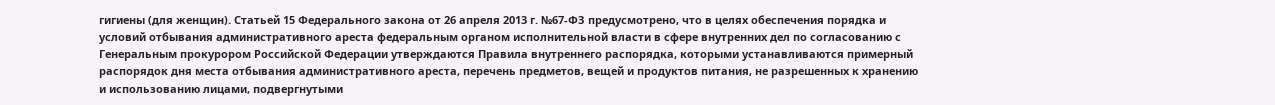гигиены (для женщин). Статьей 15 Федерального закона от 26 апреля 2013 г. №67-ФЗ предусмотрено, что в целях обеспечения порядка и условий отбывания административного ареста федеральным органом исполнительной власти в сфере внутренних дел по согласованию с Генеральным прокурором Российской Федерации утверждаются Правила внутреннего распорядка, которыми устанавливаются примерный распорядок дня места отбывания административного ареста, перечень предметов, вещей и продуктов питания, не разрешенных к хранению и использованию лицами, подвергнутыми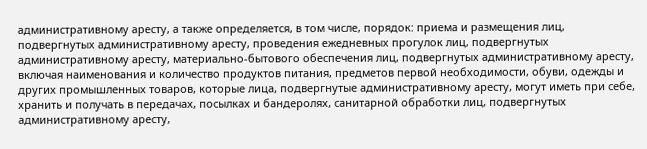административному аресту, а также определяется, в том числе, порядок: приема и размещения лиц, подвергнутых административному аресту, проведения ежедневных прогулок лиц, подвергнутых административному аресту, материально-бытового обеспечения лиц, подвергнутых административному аресту, включая наименования и количество продуктов питания, предметов первой необходимости, обуви, одежды и других промышленных товаров, которые лица, подвергнутые административному аресту, могут иметь при себе, хранить и получать в передачах, посылках и бандеролях, санитарной обработки лиц, подвергнутых административному аресту,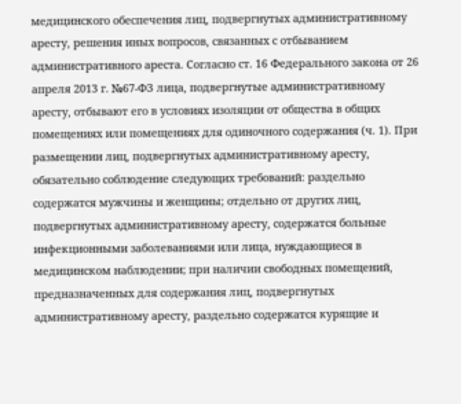медицинского обеспечения лиц, подвергнутых административному аресту, решения иных вопросов, связанных с отбыванием административного ареста. Согласно ст. 16 Федерального закона от 26 апреля 2013 г. №67-ФЗ лица, подвергнутые административному аресту, отбывают его в условиях изоляции от общества в общих помещениях или помещениях для одиночного содержания (ч. 1). При размещении лиц, подвергнутых административному аресту, обязательно соблюдение следующих требований: раздельно содержатся мужчины и женщины; отдельно от других лиц, подвергнутых административному аресту, содержатся больные инфекционными заболеваниями или лица, нуждающиеся в медицинском наблюдении; при наличии свободных помещений, предназначенных для содержания лиц, подвергнутых административному аресту, раздельно содержатся курящие и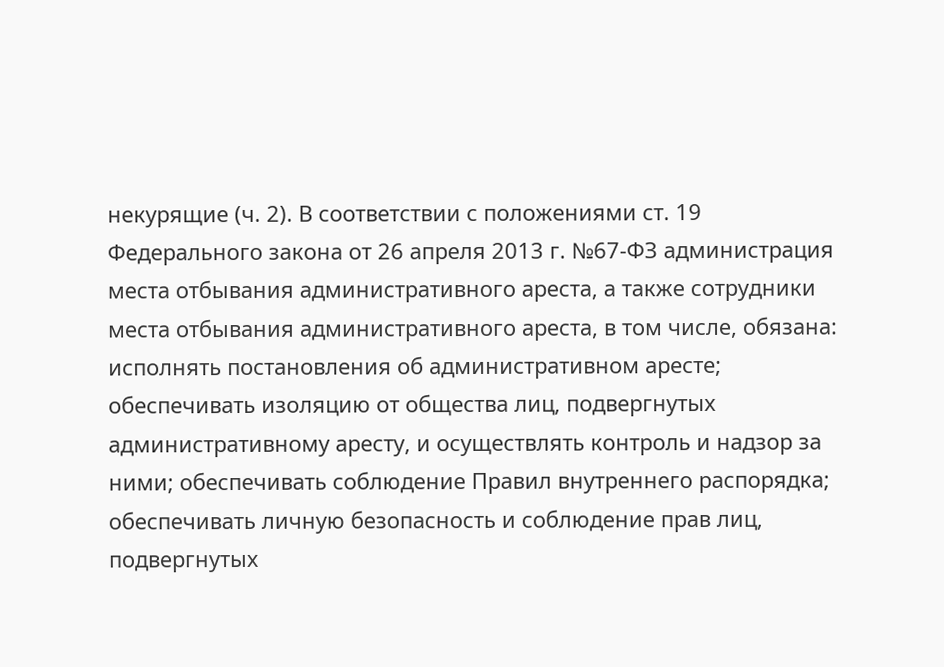некурящие (ч. 2). В соответствии с положениями ст. 19 Федерального закона от 26 апреля 2013 г. №67-ФЗ администрация места отбывания административного ареста, а также сотрудники места отбывания административного ареста, в том числе, обязана: исполнять постановления об административном аресте; обеспечивать изоляцию от общества лиц, подвергнутых административному аресту, и осуществлять контроль и надзор за ними; обеспечивать соблюдение Правил внутреннего распорядка; обеспечивать личную безопасность и соблюдение прав лиц, подвергнутых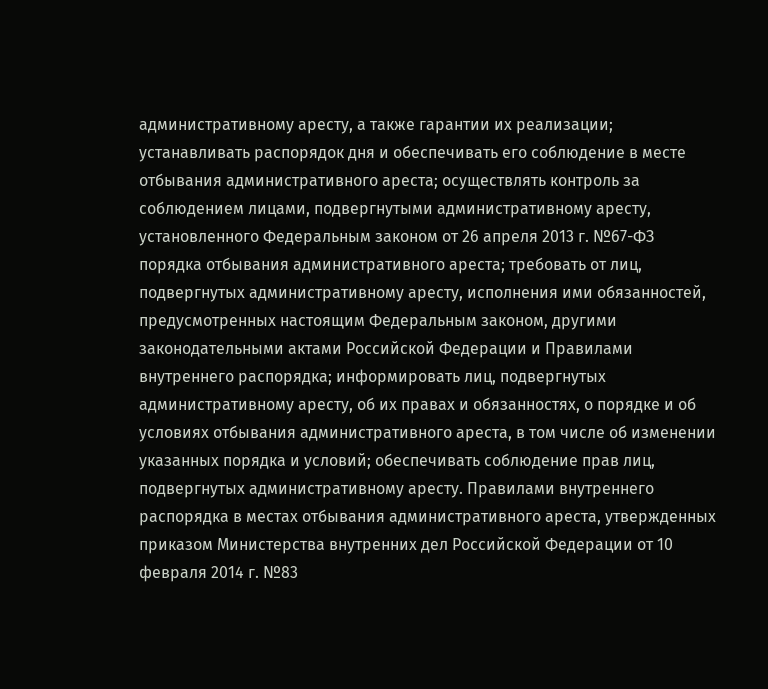административному аресту, а также гарантии их реализации; устанавливать распорядок дня и обеспечивать его соблюдение в месте отбывания административного ареста; осуществлять контроль за соблюдением лицами, подвергнутыми административному аресту, установленного Федеральным законом от 26 апреля 2013 г. №67-ФЗ порядка отбывания административного ареста; требовать от лиц, подвергнутых административному аресту, исполнения ими обязанностей, предусмотренных настоящим Федеральным законом, другими законодательными актами Российской Федерации и Правилами внутреннего распорядка; информировать лиц, подвергнутых административному аресту, об их правах и обязанностях, о порядке и об условиях отбывания административного ареста, в том числе об изменении указанных порядка и условий; обеспечивать соблюдение прав лиц, подвергнутых административному аресту. Правилами внутреннего распорядка в местах отбывания административного ареста, утвержденных приказом Министерства внутренних дел Российской Федерации от 10 февраля 2014 г. №83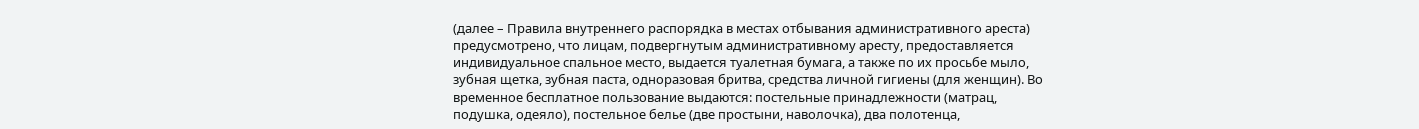(далее – Правила внутреннего распорядка в местах отбывания административного ареста) предусмотрено, что лицам, подвергнутым административному аресту, предоставляется индивидуальное спальное место, выдается туалетная бумага, а также по их просьбе мыло, зубная щетка, зубная паста, одноразовая бритва, средства личной гигиены (для женщин). Во временное бесплатное пользование выдаются: постельные принадлежности (матрац, подушка, одеяло), постельное белье (две простыни, наволочка), два полотенца,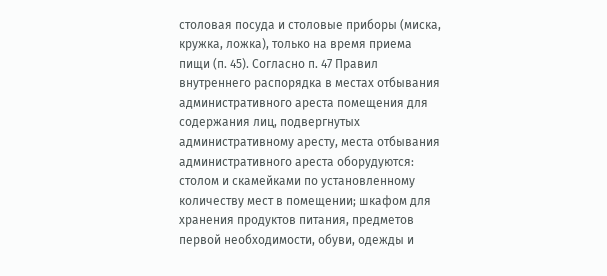столовая посуда и столовые приборы (миска, кружка, ложка), только на время приема пищи (п. 45). Согласно п. 47 Правил внутреннего распорядка в местах отбывания административного ареста помещения для содержания лиц, подвергнутых административному аресту, места отбывания административного ареста оборудуются: столом и скамейками по установленному количеству мест в помещении; шкафом для хранения продуктов питания, предметов первой необходимости, обуви, одежды и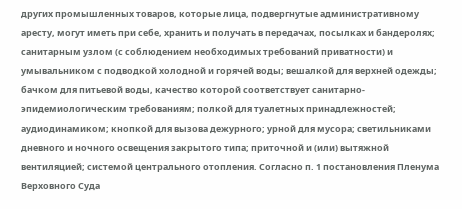других промышленных товаров, которые лица, подвергнутые административному аресту, могут иметь при себе, хранить и получать в передачах, посылках и бандеролях; санитарным узлом (с соблюдением необходимых требований приватности) и умывальником с подводкой холодной и горячей воды; вешалкой для верхней одежды; бачком для питьевой воды, качество которой соответствует санитарно-эпидемиологическим требованиям; полкой для туалетных принадлежностей; аудиодинамиком; кнопкой для вызова дежурного; урной для мусора; светильниками дневного и ночного освещения закрытого типа; приточной и (или) вытяжной вентиляцией; системой центрального отопления. Согласно п. 1 постановления Пленума Верховного Суда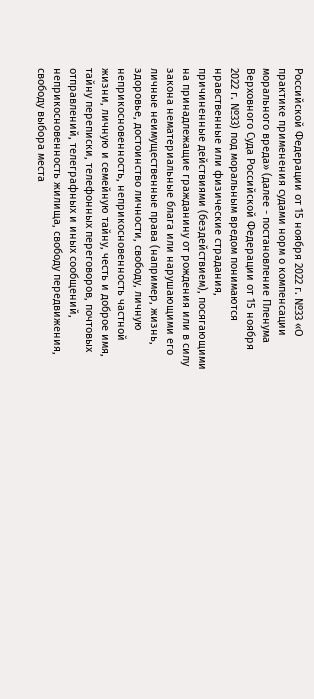Российской Федерации от 15 ноября 2022 г. №33 «О практике применения судами норм о компенсации морального вреда» (далее - постановление Пленума Верховного Суда Российской Федерации от 15 ноября 2022 г. №33) под моральным вредом понимаются нравственные или физические страдания, причиненные действиями (бездействием), посягающими на принадлежащие гражданину от рождения или в силу закона нематериальные блага или нарушающими его личные неимущественные права (например, жизнь, здоровье, достоинство личности, свободу, личную неприкосновенность, неприкосновенность частной жизни, личную и семейную тайну, честь и доброе имя, тайну переписки, телефонных переговоров, почтовых отправлений, телеграфных и иных сообщений, неприкосновенность жилища, свободу передвижения, свободу выбора места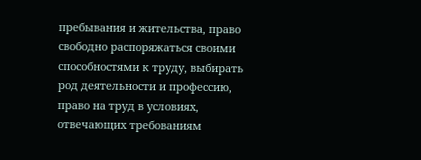пребывания и жительства, право свободно распоряжаться своими способностями к труду, выбирать род деятельности и профессию, право на труд в условиях, отвечающих требованиям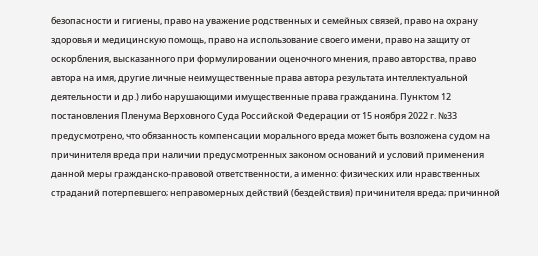безопасности и гигиены, право на уважение родственных и семейных связей, право на охрану здоровья и медицинскую помощь, право на использование своего имени, право на защиту от оскорбления, высказанного при формулировании оценочного мнения, право авторства, право автора на имя, другие личные неимущественные права автора результата интеллектуальной деятельности и др.) либо нарушающими имущественные права гражданина. Пунктом 12 постановления Пленума Верховного Суда Российской Федерации от 15 ноября 2022 г. №33 предусмотрено, что обязанность компенсации морального вреда может быть возложена судом на причинителя вреда при наличии предусмотренных законом оснований и условий применения данной меры гражданско-правовой ответственности, а именно: физических или нравственных страданий потерпевшего; неправомерных действий (бездействия) причинителя вреда; причинной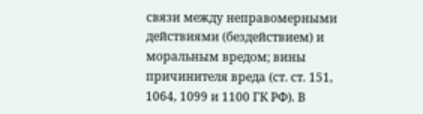связи между неправомерными действиями (бездействием) и моральным вредом; вины причинителя вреда (ст. ст. 151, 1064, 1099 и 1100 ГК РФ). В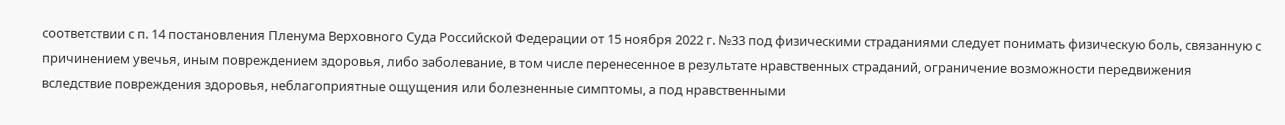соответствии с п. 14 постановления Пленума Верховного Суда Российской Федерации от 15 ноября 2022 г. №33 под физическими страданиями следует понимать физическую боль, связанную с причинением увечья, иным повреждением здоровья, либо заболевание, в том числе перенесенное в результате нравственных страданий, ограничение возможности передвижения вследствие повреждения здоровья, неблагоприятные ощущения или болезненные симптомы, а под нравственными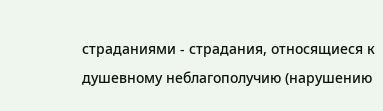страданиями - страдания, относящиеся к душевному неблагополучию (нарушению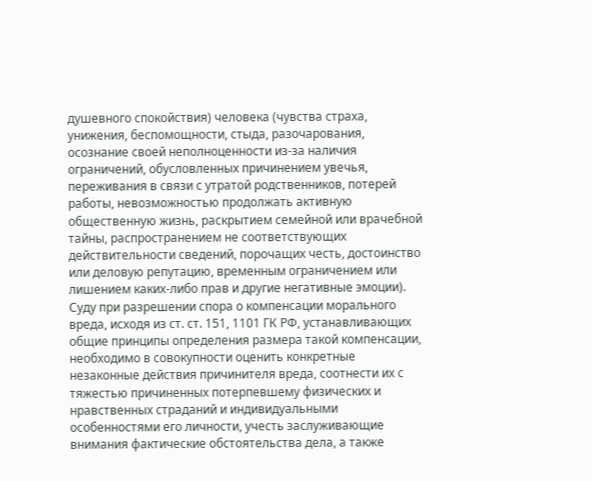душевного спокойствия) человека (чувства страха, унижения, беспомощности, стыда, разочарования, осознание своей неполноценности из-за наличия ограничений, обусловленных причинением увечья, переживания в связи с утратой родственников, потерей работы, невозможностью продолжать активную общественную жизнь, раскрытием семейной или врачебной тайны, распространением не соответствующих действительности сведений, порочащих честь, достоинство или деловую репутацию, временным ограничением или лишением каких-либо прав и другие негативные эмоции). Суду при разрешении спора о компенсации морального вреда, исходя из ст. ст. 151, 1101 ГК РФ, устанавливающих общие принципы определения размера такой компенсации, необходимо в совокупности оценить конкретные незаконные действия причинителя вреда, соотнести их с тяжестью причиненных потерпевшему физических и нравственных страданий и индивидуальными особенностями его личности, учесть заслуживающие внимания фактические обстоятельства дела, а также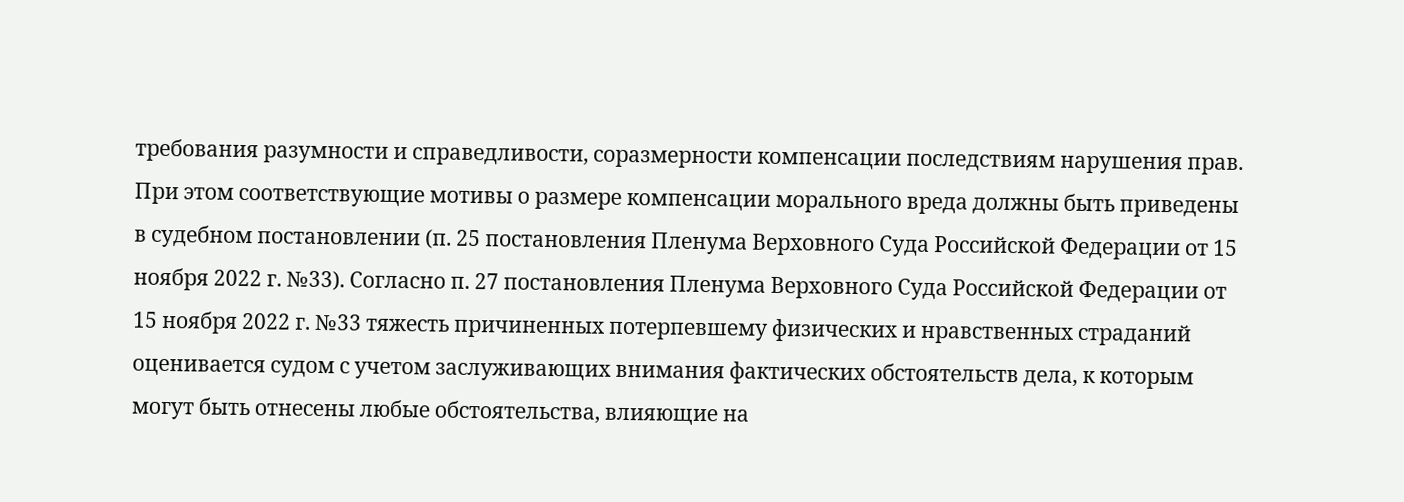требования разумности и справедливости, соразмерности компенсации последствиям нарушения прав. При этом соответствующие мотивы о размере компенсации морального вреда должны быть приведены в судебном постановлении (п. 25 постановления Пленума Верховного Суда Российской Федерации от 15 ноября 2022 г. №33). Согласно п. 27 постановления Пленума Верховного Суда Российской Федерации от 15 ноября 2022 г. №33 тяжесть причиненных потерпевшему физических и нравственных страданий оценивается судом с учетом заслуживающих внимания фактических обстоятельств дела, к которым могут быть отнесены любые обстоятельства, влияющие на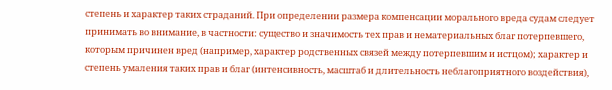степень и характер таких страданий. При определении размера компенсации морального вреда судам следует принимать во внимание, в частности: существо и значимость тех прав и нематериальных благ потерпевшего, которым причинен вред (например, характер родственных связей между потерпевшим и истцом); характер и степень умаления таких прав и благ (интенсивность, масштаб и длительность неблагоприятного воздействия),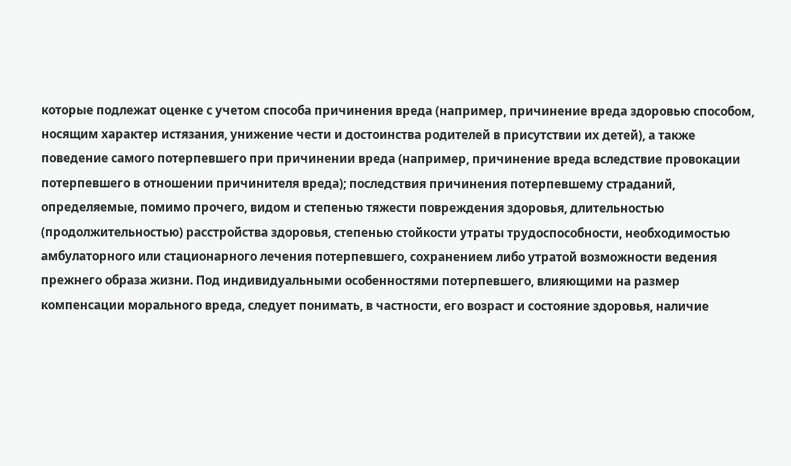которые подлежат оценке с учетом способа причинения вреда (например, причинение вреда здоровью способом, носящим характер истязания, унижение чести и достоинства родителей в присутствии их детей), а также поведение самого потерпевшего при причинении вреда (например, причинение вреда вследствие провокации потерпевшего в отношении причинителя вреда); последствия причинения потерпевшему страданий, определяемые, помимо прочего, видом и степенью тяжести повреждения здоровья, длительностью (продолжительностью) расстройства здоровья, степенью стойкости утраты трудоспособности, необходимостью амбулаторного или стационарного лечения потерпевшего, сохранением либо утратой возможности ведения прежнего образа жизни. Под индивидуальными особенностями потерпевшего, влияющими на размер компенсации морального вреда, следует понимать, в частности, его возраст и состояние здоровья, наличие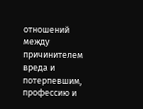отношений между причинителем вреда и потерпевшим, профессию и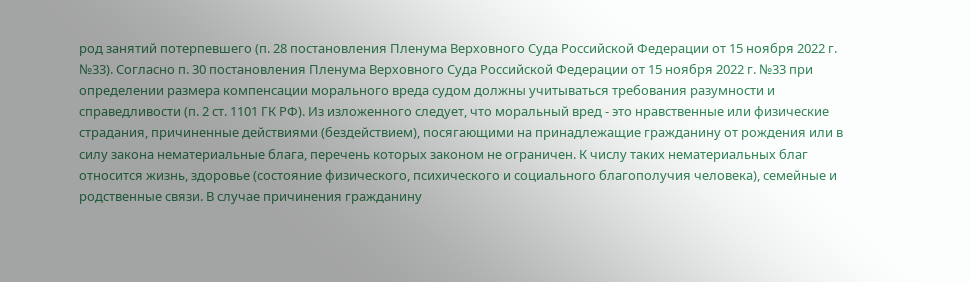род занятий потерпевшего (п. 28 постановления Пленума Верховного Суда Российской Федерации от 15 ноября 2022 г. №33). Согласно п. 30 постановления Пленума Верховного Суда Российской Федерации от 15 ноября 2022 г. №33 при определении размера компенсации морального вреда судом должны учитываться требования разумности и справедливости (п. 2 ст. 1101 ГК РФ). Из изложенного следует, что моральный вред - это нравственные или физические страдания, причиненные действиями (бездействием), посягающими на принадлежащие гражданину от рождения или в силу закона нематериальные блага, перечень которых законом не ограничен. К числу таких нематериальных благ относится жизнь, здоровье (состояние физического, психического и социального благополучия человека), семейные и родственные связи. В случае причинения гражданину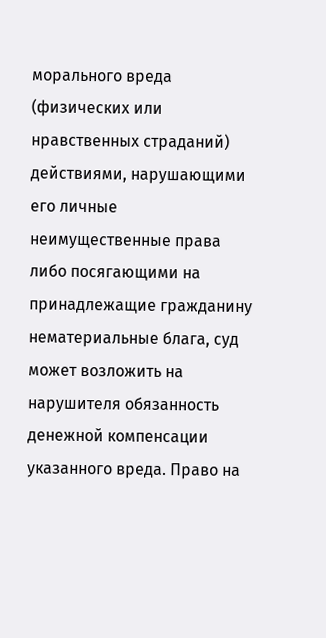морального вреда (физических или нравственных страданий) действиями, нарушающими его личные неимущественные права либо посягающими на принадлежащие гражданину нематериальные блага, суд может возложить на нарушителя обязанность денежной компенсации указанного вреда. Право на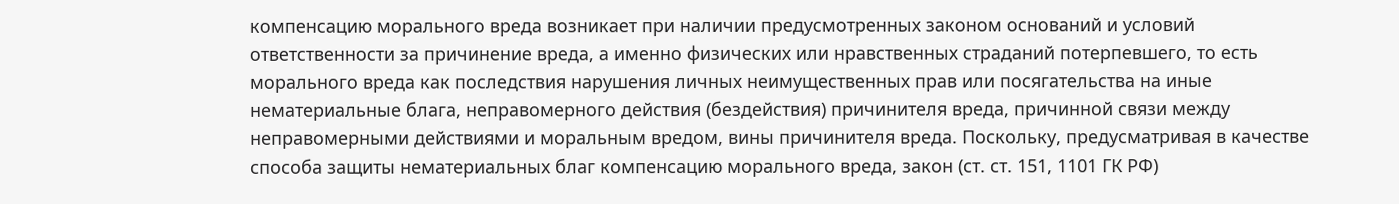компенсацию морального вреда возникает при наличии предусмотренных законом оснований и условий ответственности за причинение вреда, а именно физических или нравственных страданий потерпевшего, то есть морального вреда как последствия нарушения личных неимущественных прав или посягательства на иные нематериальные блага, неправомерного действия (бездействия) причинителя вреда, причинной связи между неправомерными действиями и моральным вредом, вины причинителя вреда. Поскольку, предусматривая в качестве способа защиты нематериальных благ компенсацию морального вреда, закон (ст. ст. 151, 1101 ГК РФ)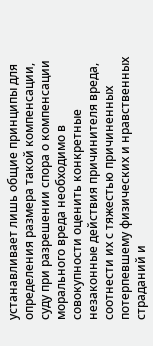устанавливает лишь общие принципы для определения размера такой компенсации, суду при разрешении спора о компенсации морального вреда необходимо в совокупности оценить конкретные незаконные действия причинителя вреда, соотнести их с тяжестью причиненных потерпевшему физических и нравственных страданий и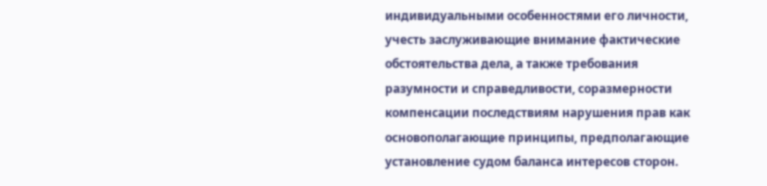индивидуальными особенностями его личности, учесть заслуживающие внимание фактические обстоятельства дела, а также требования разумности и справедливости, соразмерности компенсации последствиям нарушения прав как основополагающие принципы, предполагающие установление судом баланса интересов сторон.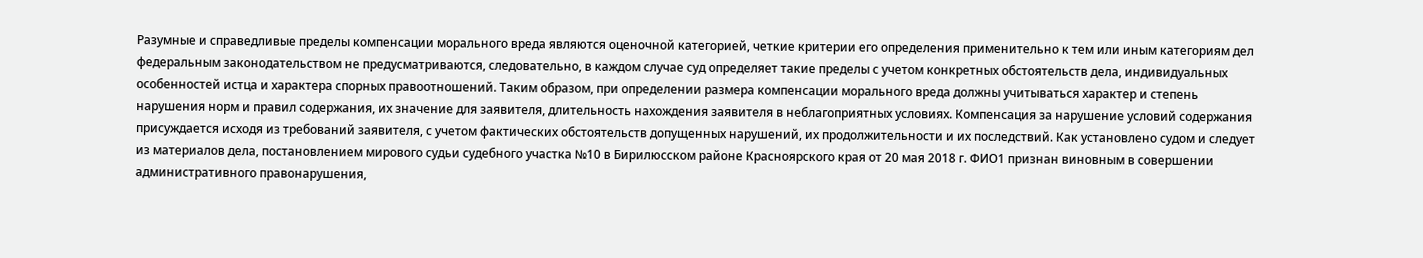Разумные и справедливые пределы компенсации морального вреда являются оценочной категорией, четкие критерии его определения применительно к тем или иным категориям дел федеральным законодательством не предусматриваются, следовательно, в каждом случае суд определяет такие пределы с учетом конкретных обстоятельств дела, индивидуальных особенностей истца и характера спорных правоотношений. Таким образом, при определении размера компенсации морального вреда должны учитываться характер и степень нарушения норм и правил содержания, их значение для заявителя, длительность нахождения заявителя в неблагоприятных условиях. Компенсация за нарушение условий содержания присуждается исходя из требований заявителя, с учетом фактических обстоятельств допущенных нарушений, их продолжительности и их последствий. Как установлено судом и следует из материалов дела, постановлением мирового судьи судебного участка №10 в Бирилюсском районе Красноярского края от 20 мая 2018 г. ФИО1 признан виновным в совершении административного правонарушения,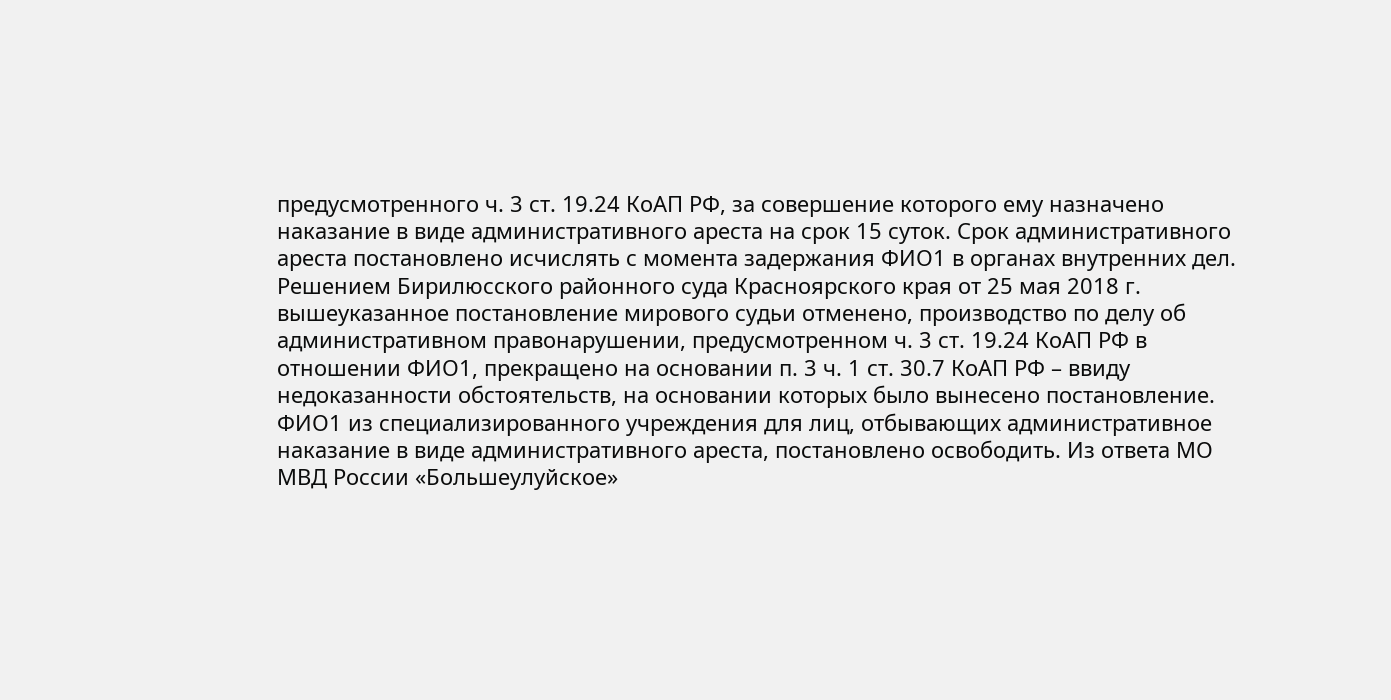предусмотренного ч. 3 ст. 19.24 КоАП РФ, за совершение которого ему назначено наказание в виде административного ареста на срок 15 суток. Срок административного ареста постановлено исчислять с момента задержания ФИО1 в органах внутренних дел. Решением Бирилюсского районного суда Красноярского края от 25 мая 2018 г. вышеуказанное постановление мирового судьи отменено, производство по делу об административном правонарушении, предусмотренном ч. 3 ст. 19.24 КоАП РФ в отношении ФИО1, прекращено на основании п. 3 ч. 1 ст. 30.7 КоАП РФ – ввиду недоказанности обстоятельств, на основании которых было вынесено постановление. ФИО1 из специализированного учреждения для лиц, отбывающих административное наказание в виде административного ареста, постановлено освободить. Из ответа МО МВД России «Большеулуйское»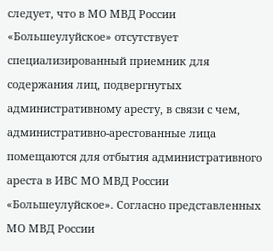следует, что в МО МВД России «Большеулуйское» отсутствует специализированный приемник для содержания лиц, подвергнутых административному аресту, в связи с чем, административно-арестованные лица помещаются для отбытия административного ареста в ИВС МО МВД России «Большеулуйское». Согласно представленных МО МВД России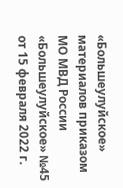«Большеулуйское» материалов приказом МО МВД России «Большеулуйское» №45 от 15 февраля 2022 г.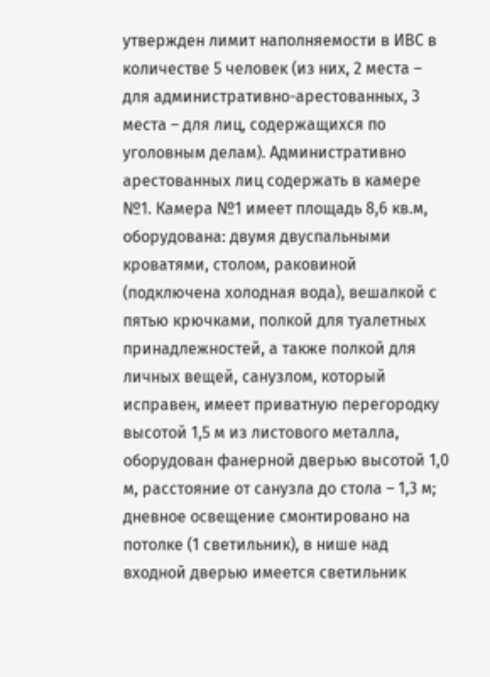утвержден лимит наполняемости в ИВС в количестве 5 человек (из них, 2 места – для административно-арестованных, 3 места – для лиц, содержащихся по уголовным делам). Административно арестованных лиц содержать в камере №1. Камера №1 имеет площадь 8,6 кв.м, оборудована: двумя двуспальными кроватями, столом, раковиной (подключена холодная вода), вешалкой с пятью крючками, полкой для туалетных принадлежностей, а также полкой для личных вещей, санузлом, который исправен, имеет приватную перегородку высотой 1,5 м из листового металла, оборудован фанерной дверью высотой 1,0 м, расстояние от санузла до стола – 1,3 м; дневное освещение смонтировано на потолке (1 светильник), в нише над входной дверью имеется светильник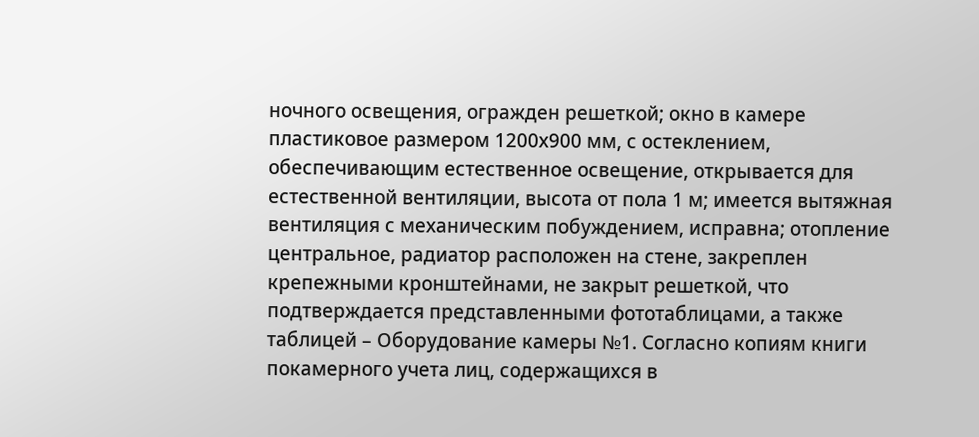ночного освещения, огражден решеткой; окно в камере пластиковое размером 1200х900 мм, с остеклением, обеспечивающим естественное освещение, открывается для естественной вентиляции, высота от пола 1 м; имеется вытяжная вентиляция с механическим побуждением, исправна; отопление центральное, радиатор расположен на стене, закреплен крепежными кронштейнами, не закрыт решеткой, что подтверждается представленными фототаблицами, а также таблицей – Оборудование камеры №1. Согласно копиям книги покамерного учета лиц, содержащихся в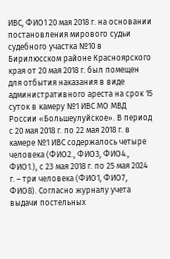ИВС, ФИО1 20 мая 2018 г. на основании постановления мирового судьи судебного участка №10 в Бирилюсском районе Красноярского края от 20 мая 2018 г. был помещен для отбытия наказания в виде административного ареста на срок 15 суток в камеру №1 ИВС МО МВД России «Большеулуйское». В период с 20 мая 2018 г. по 22 мая 2018 г. в камере №1 ИВС содержалось четыре человека (ФИО2., ФИО3, ФИО4., ФИО1.), с 23 мая 2018 г. по 25 мая 2024 г. – три человека (ФИО1, ФИО7, ФИО8). Согласно журналу учета выдачи постельных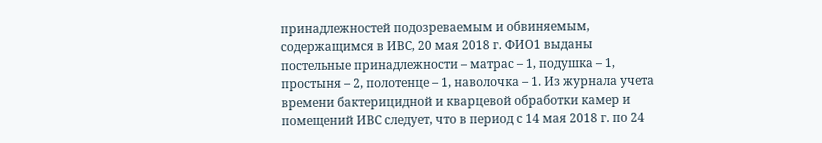принадлежностей подозреваемым и обвиняемым, содержащимся в ИВС, 20 мая 2018 г. ФИО1 выданы постельные принадлежности – матрас – 1, подушка – 1, простыня – 2, полотенце – 1, наволочка – 1. Из журнала учета времени бактерицидной и кварцевой обработки камер и помещений ИВС следует, что в период с 14 мая 2018 г. по 24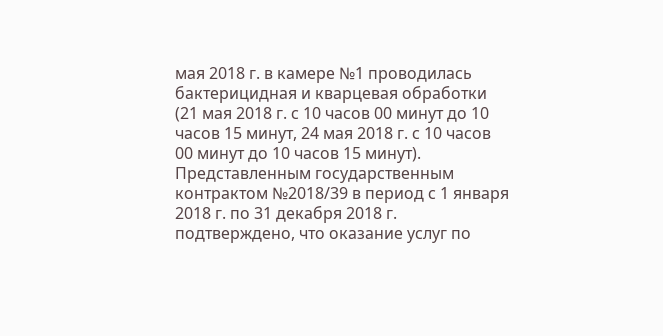мая 2018 г. в камере №1 проводилась бактерицидная и кварцевая обработки (21 мая 2018 г. с 10 часов 00 минут до 10 часов 15 минут, 24 мая 2018 г. с 10 часов 00 минут до 10 часов 15 минут). Представленным государственным контрактом №2018/39 в период с 1 января 2018 г. по 31 декабря 2018 г. подтверждено, что оказание услуг по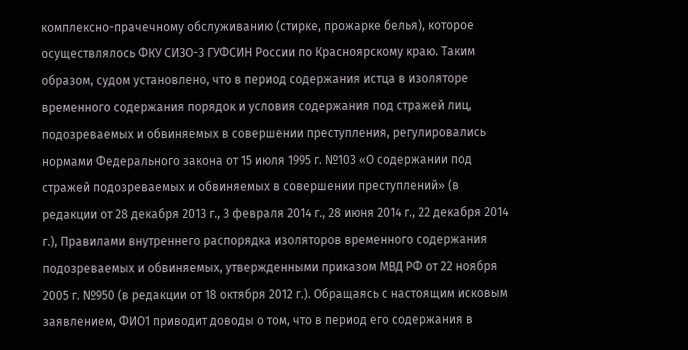комплексно-прачечному обслуживанию (стирке, прожарке белья), которое осуществлялось ФКУ СИЗО-3 ГУФСИН России по Красноярскому краю. Таким образом, судом установлено, что в период содержания истца в изоляторе временного содержания порядок и условия содержания под стражей лиц, подозреваемых и обвиняемых в совершении преступления, регулировались нормами Федерального закона от 15 июля 1995 г. №103 «О содержании под стражей подозреваемых и обвиняемых в совершении преступлений» (в редакции от 28 декабря 2013 г., 3 февраля 2014 г., 28 июня 2014 г., 22 декабря 2014 г.), Правилами внутреннего распорядка изоляторов временного содержания подозреваемых и обвиняемых, утвержденными приказом МВД РФ от 22 ноября 2005 г. №950 (в редакции от 18 октября 2012 г.). Обращаясь с настоящим исковым заявлением, ФИО1 приводит доводы о том, что в период его содержания в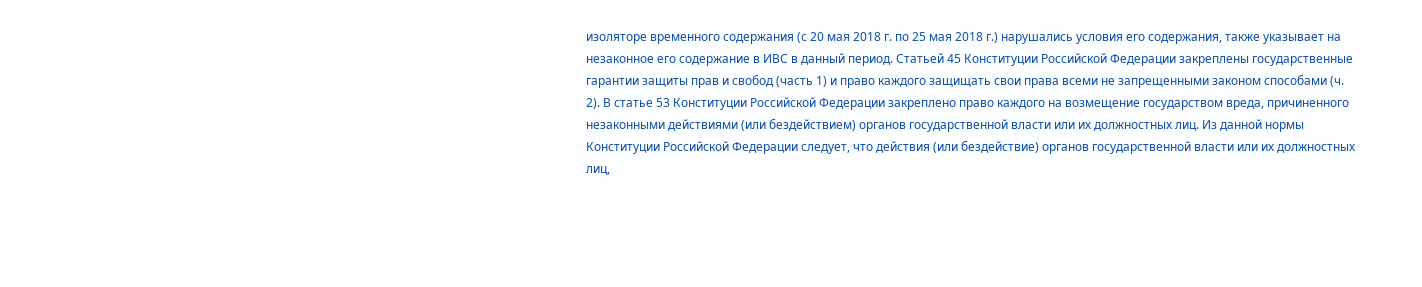изоляторе временного содержания (с 20 мая 2018 г. по 25 мая 2018 г.) нарушались условия его содержания, также указывает на незаконное его содержание в ИВС в данный период. Статьей 45 Конституции Российской Федерации закреплены государственные гарантии защиты прав и свобод (часть 1) и право каждого защищать свои права всеми не запрещенными законом способами (ч. 2). В статье 53 Конституции Российской Федерации закреплено право каждого на возмещение государством вреда, причиненного незаконными действиями (или бездействием) органов государственной власти или их должностных лиц. Из данной нормы Конституции Российской Федерации следует, что действия (или бездействие) органов государственной власти или их должностных лиц,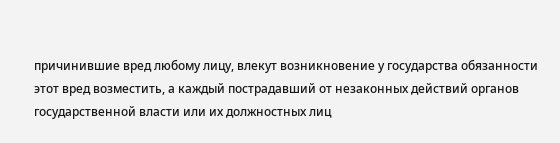причинившие вред любому лицу, влекут возникновение у государства обязанности этот вред возместить, а каждый пострадавший от незаконных действий органов государственной власти или их должностных лиц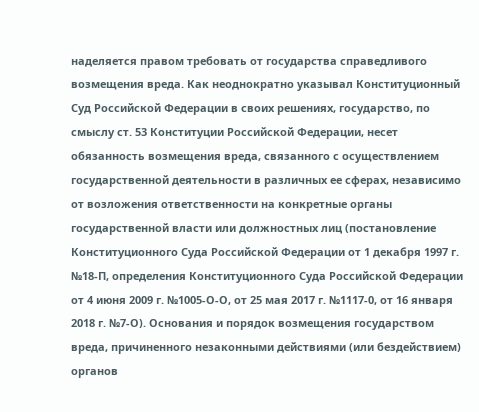наделяется правом требовать от государства справедливого возмещения вреда. Как неоднократно указывал Конституционный Суд Российской Федерации в своих решениях, государство, по смыслу ст. 53 Конституции Российской Федерации, несет обязанность возмещения вреда, связанного с осуществлением государственной деятельности в различных ее сферах, независимо от возложения ответственности на конкретные органы государственной власти или должностных лиц (постановление Конституционного Суда Российской Федерации от 1 декабря 1997 г. №18-П, определения Конституционного Суда Российской Федерации от 4 июня 2009 г. №1005-О-О, от 25 мая 2017 г. №1117-0, от 16 января 2018 г. №7-О). Основания и порядок возмещения государством вреда, причиненного незаконными действиями (или бездействием) органов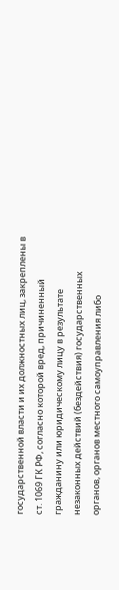государственной власти и их должностных лиц, закреплены в ст. 1069 ГК РФ, согласно которой вред, причиненный гражданину или юридическому лицу в результате незаконных действий (бездействия) государственных органов, органов местного самоуправления либо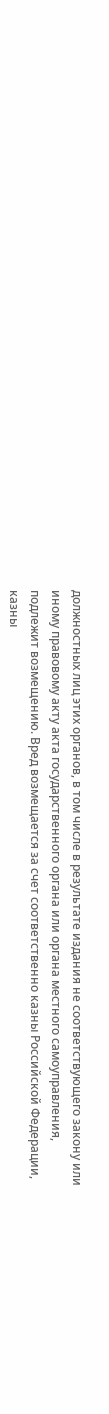должностных лиц этих органов, в том числе в результате издания не соответствующего закону или иному правовому акту акта государственного органа или органа местного самоуправления, подлежит возмещению. Вред возмещается за счет соответственно казны Российской Федерации, казны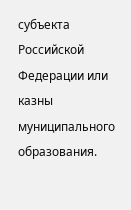субъекта Российской Федерации или казны муниципального образования.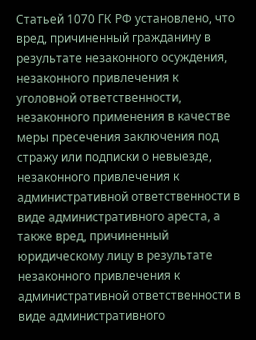Статьей 1070 ГК РФ установлено, что вред, причиненный гражданину в результате незаконного осуждения, незаконного привлечения к уголовной ответственности, незаконного применения в качестве меры пресечения заключения под стражу или подписки о невыезде, незаконного привлечения к административной ответственности в виде административного ареста, а также вред, причиненный юридическому лицу в результате незаконного привлечения к административной ответственности в виде административного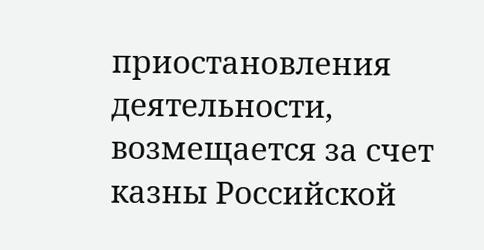приостановления деятельности, возмещается за счет казны Российской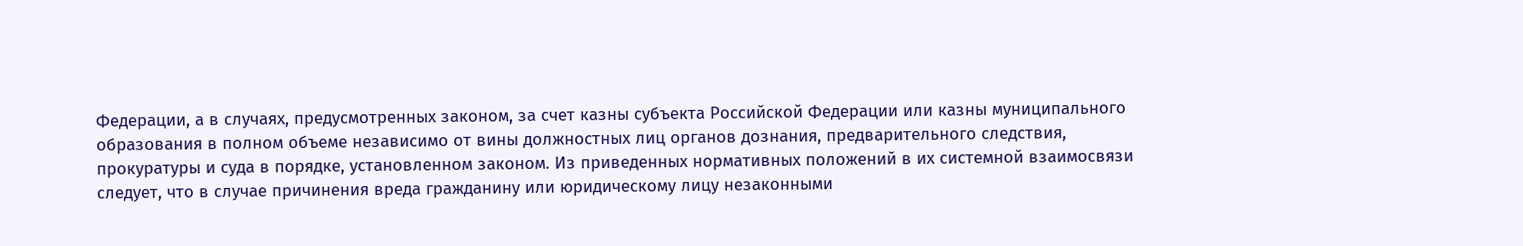Федерации, а в случаях, предусмотренных законом, за счет казны субъекта Российской Федерации или казны муниципального образования в полном объеме независимо от вины должностных лиц органов дознания, предварительного следствия, прокуратуры и суда в порядке, установленном законом. Из приведенных нормативных положений в их системной взаимосвязи следует, что в случае причинения вреда гражданину или юридическому лицу незаконными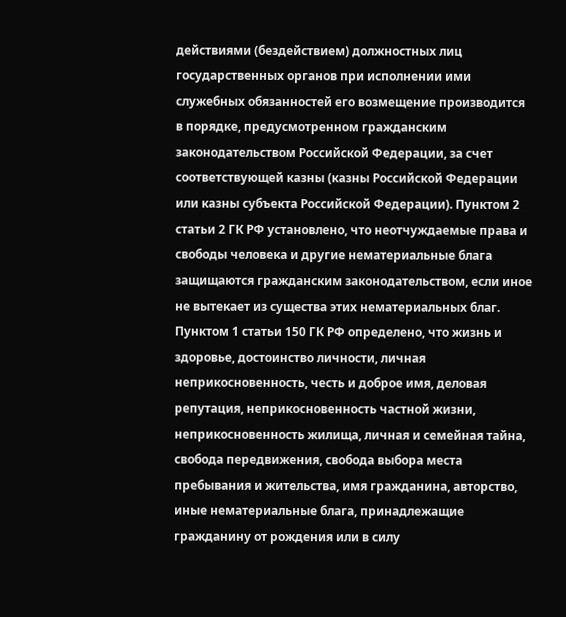действиями (бездействием) должностных лиц государственных органов при исполнении ими служебных обязанностей его возмещение производится в порядке, предусмотренном гражданским законодательством Российской Федерации, за счет соответствующей казны (казны Российской Федерации или казны субъекта Российской Федерации). Пунктом 2 статьи 2 ГК РФ установлено, что неотчуждаемые права и свободы человека и другие нематериальные блага защищаются гражданским законодательством, если иное не вытекает из существа этих нематериальных благ. Пунктом 1 статьи 150 ГК РФ определено, что жизнь и здоровье, достоинство личности, личная неприкосновенность, честь и доброе имя, деловая репутация, неприкосновенность частной жизни, неприкосновенность жилища, личная и семейная тайна, свобода передвижения, свобода выбора места пребывания и жительства, имя гражданина, авторство, иные нематериальные блага, принадлежащие гражданину от рождения или в силу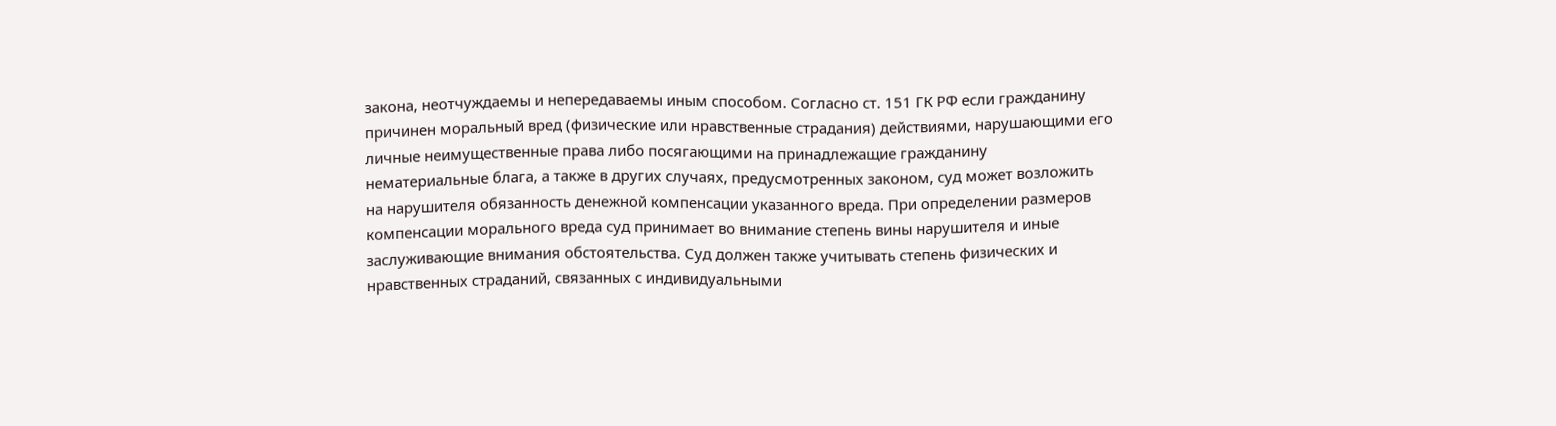закона, неотчуждаемы и непередаваемы иным способом. Согласно ст. 151 ГК РФ если гражданину причинен моральный вред (физические или нравственные страдания) действиями, нарушающими его личные неимущественные права либо посягающими на принадлежащие гражданину нематериальные блага, а также в других случаях, предусмотренных законом, суд может возложить на нарушителя обязанность денежной компенсации указанного вреда. При определении размеров компенсации морального вреда суд принимает во внимание степень вины нарушителя и иные заслуживающие внимания обстоятельства. Суд должен также учитывать степень физических и нравственных страданий, связанных с индивидуальными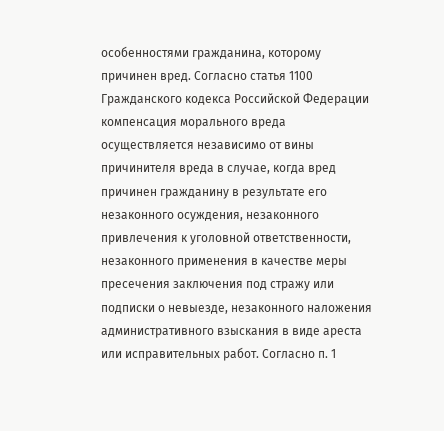особенностями гражданина, которому причинен вред. Согласно статья 1100 Гражданского кодекса Российской Федерации компенсация морального вреда осуществляется независимо от вины причинителя вреда в случае, когда вред причинен гражданину в результате его незаконного осуждения, незаконного привлечения к уголовной ответственности, незаконного применения в качестве меры пресечения заключения под стражу или подписки о невыезде, незаконного наложения административного взыскания в виде ареста или исправительных работ. Согласно п. 1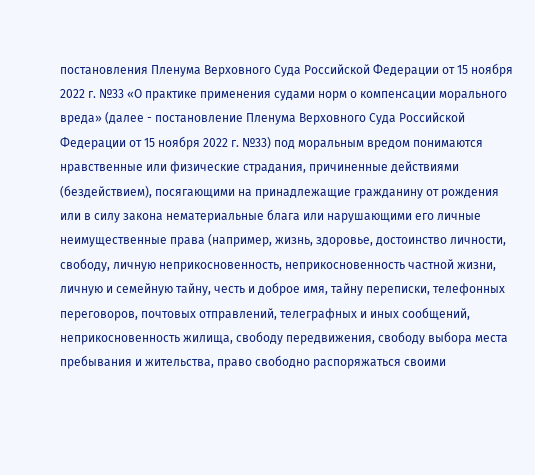постановления Пленума Верховного Суда Российской Федерации от 15 ноября 2022 г. №33 «О практике применения судами норм о компенсации морального вреда» (далее - постановление Пленума Верховного Суда Российской Федерации от 15 ноября 2022 г. №33) под моральным вредом понимаются нравственные или физические страдания, причиненные действиями (бездействием), посягающими на принадлежащие гражданину от рождения или в силу закона нематериальные блага или нарушающими его личные неимущественные права (например, жизнь, здоровье, достоинство личности, свободу, личную неприкосновенность, неприкосновенность частной жизни, личную и семейную тайну, честь и доброе имя, тайну переписки, телефонных переговоров, почтовых отправлений, телеграфных и иных сообщений, неприкосновенность жилища, свободу передвижения, свободу выбора места пребывания и жительства, право свободно распоряжаться своими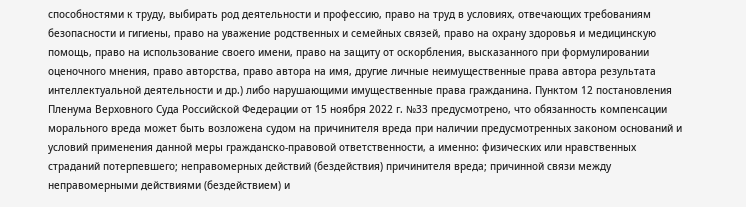способностями к труду, выбирать род деятельности и профессию, право на труд в условиях, отвечающих требованиям безопасности и гигиены, право на уважение родственных и семейных связей, право на охрану здоровья и медицинскую помощь, право на использование своего имени, право на защиту от оскорбления, высказанного при формулировании оценочного мнения, право авторства, право автора на имя, другие личные неимущественные права автора результата интеллектуальной деятельности и др.) либо нарушающими имущественные права гражданина. Пунктом 12 постановления Пленума Верховного Суда Российской Федерации от 15 ноября 2022 г. №33 предусмотрено, что обязанность компенсации морального вреда может быть возложена судом на причинителя вреда при наличии предусмотренных законом оснований и условий применения данной меры гражданско-правовой ответственности, а именно: физических или нравственных страданий потерпевшего; неправомерных действий (бездействия) причинителя вреда; причинной связи между неправомерными действиями (бездействием) и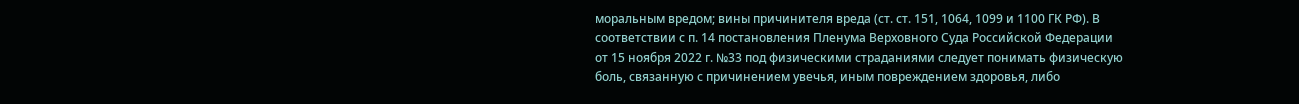моральным вредом; вины причинителя вреда (ст. ст. 151, 1064, 1099 и 1100 ГК РФ). В соответствии с п. 14 постановления Пленума Верховного Суда Российской Федерации от 15 ноября 2022 г. №33 под физическими страданиями следует понимать физическую боль, связанную с причинением увечья, иным повреждением здоровья, либо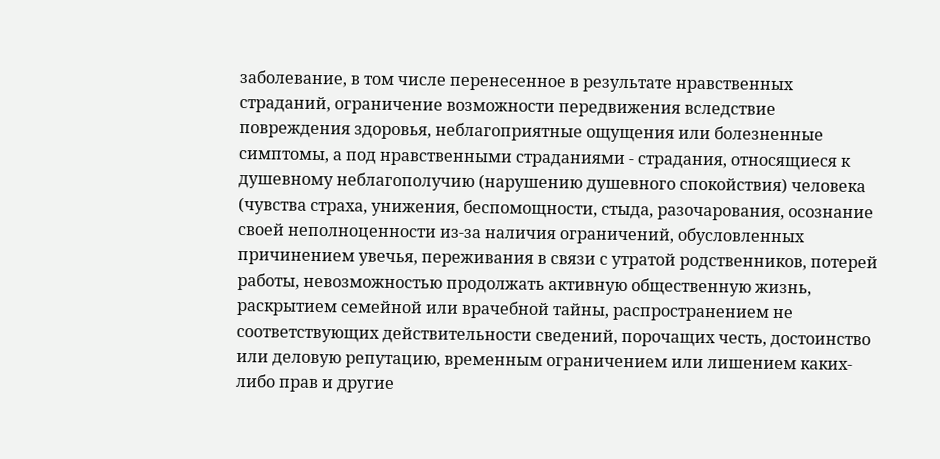заболевание, в том числе перенесенное в результате нравственных страданий, ограничение возможности передвижения вследствие повреждения здоровья, неблагоприятные ощущения или болезненные симптомы, а под нравственными страданиями - страдания, относящиеся к душевному неблагополучию (нарушению душевного спокойствия) человека (чувства страха, унижения, беспомощности, стыда, разочарования, осознание своей неполноценности из-за наличия ограничений, обусловленных причинением увечья, переживания в связи с утратой родственников, потерей работы, невозможностью продолжать активную общественную жизнь, раскрытием семейной или врачебной тайны, распространением не соответствующих действительности сведений, порочащих честь, достоинство или деловую репутацию, временным ограничением или лишением каких-либо прав и другие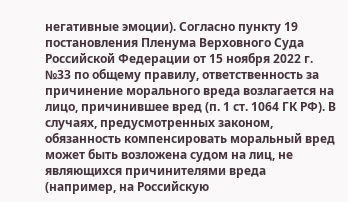негативные эмоции). Согласно пункту 19 постановления Пленума Верховного Суда Российской Федерации от 15 ноября 2022 г. №33 по общему правилу, ответственность за причинение морального вреда возлагается на лицо, причинившее вред (п. 1 ст. 1064 ГК РФ). В случаях, предусмотренных законом, обязанность компенсировать моральный вред может быть возложена судом на лиц, не являющихся причинителями вреда (например, на Российскую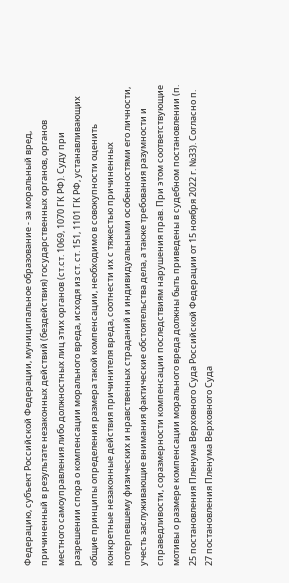Федерацию, субъект Российской Федерации, муниципальное образование - за моральный вред, причиненный в результате незаконных действий (бездействия) государственных органов, органов местного самоуправления либо должностных лиц этих органов (ст.ст. 1069, 1070 ГК РФ). Суду при разрешении спора о компенсации морального вреда, исходя из ст. ст. 151, 1101 ГК РФ, устанавливающих общие принципы определения размера такой компенсации, необходимо в совокупности оценить конкретные незаконные действия причинителя вреда, соотнести их с тяжестью причиненных потерпевшему физических и нравственных страданий и индивидуальными особенностями его личности, учесть заслуживающие внимания фактические обстоятельства дела, а также требования разумности и справедливости, соразмерности компенсации последствиям нарушения прав. При этом соответствующие мотивы о размере компенсации морального вреда должны быть приведены в судебном постановлении (п. 25 постановления Пленума Верховного Суда Российской Федерации от 15 ноября 2022 г. №33). Согласно п. 27 постановления Пленума Верховного Суда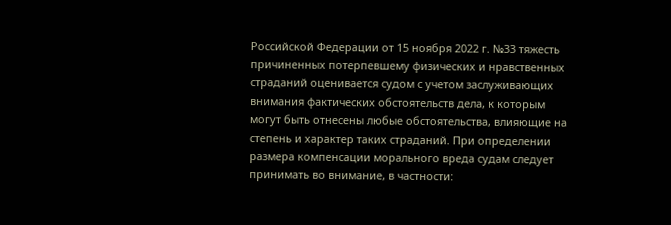Российской Федерации от 15 ноября 2022 г. №33 тяжесть причиненных потерпевшему физических и нравственных страданий оценивается судом с учетом заслуживающих внимания фактических обстоятельств дела, к которым могут быть отнесены любые обстоятельства, влияющие на степень и характер таких страданий. При определении размера компенсации морального вреда судам следует принимать во внимание, в частности: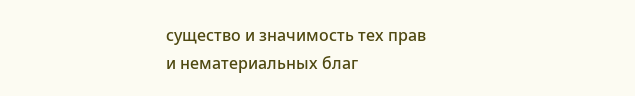существо и значимость тех прав и нематериальных благ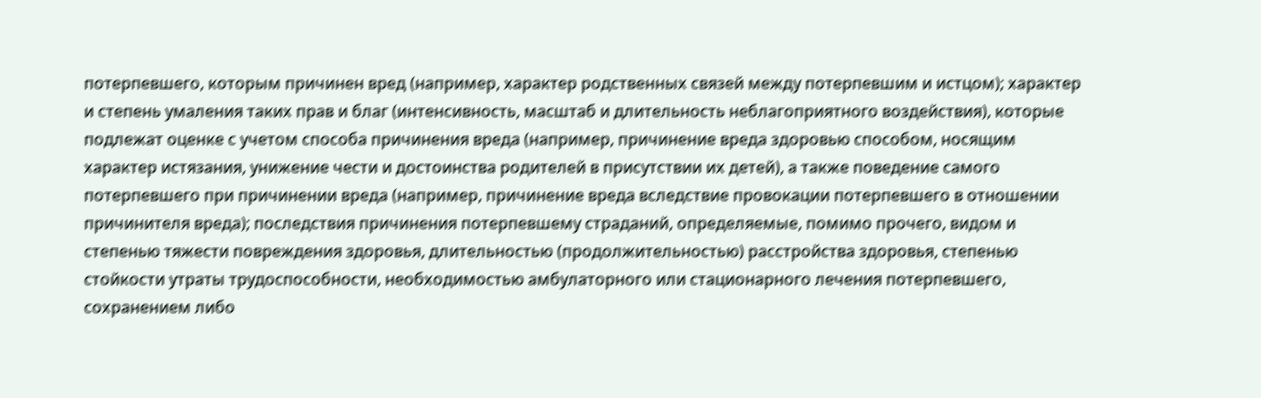потерпевшего, которым причинен вред (например, характер родственных связей между потерпевшим и истцом); характер и степень умаления таких прав и благ (интенсивность, масштаб и длительность неблагоприятного воздействия), которые подлежат оценке с учетом способа причинения вреда (например, причинение вреда здоровью способом, носящим характер истязания, унижение чести и достоинства родителей в присутствии их детей), а также поведение самого потерпевшего при причинении вреда (например, причинение вреда вследствие провокации потерпевшего в отношении причинителя вреда); последствия причинения потерпевшему страданий, определяемые, помимо прочего, видом и степенью тяжести повреждения здоровья, длительностью (продолжительностью) расстройства здоровья, степенью стойкости утраты трудоспособности, необходимостью амбулаторного или стационарного лечения потерпевшего, сохранением либо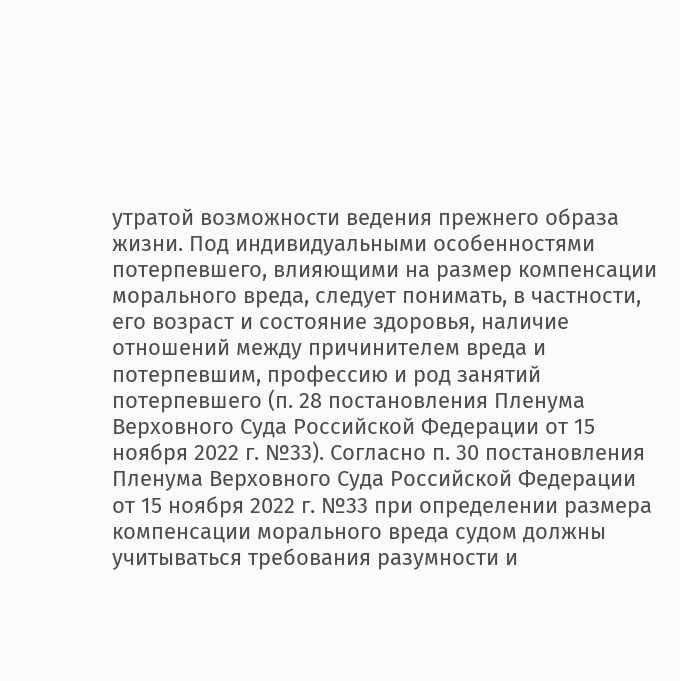утратой возможности ведения прежнего образа жизни. Под индивидуальными особенностями потерпевшего, влияющими на размер компенсации морального вреда, следует понимать, в частности, его возраст и состояние здоровья, наличие отношений между причинителем вреда и потерпевшим, профессию и род занятий потерпевшего (п. 28 постановления Пленума Верховного Суда Российской Федерации от 15 ноября 2022 г. №33). Согласно п. 30 постановления Пленума Верховного Суда Российской Федерации от 15 ноября 2022 г. №33 при определении размера компенсации морального вреда судом должны учитываться требования разумности и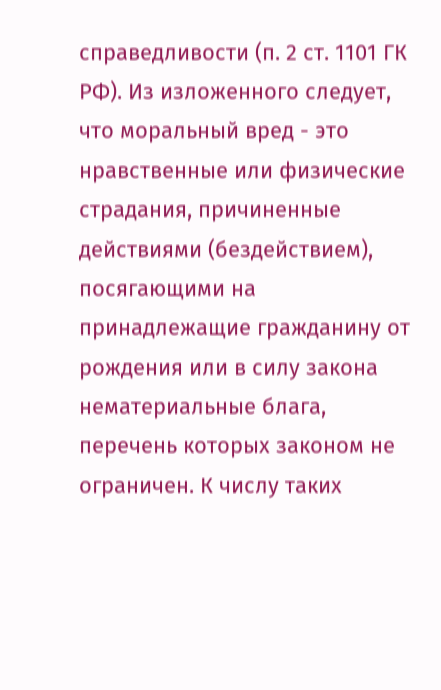справедливости (п. 2 ст. 1101 ГК РФ). Из изложенного следует, что моральный вред - это нравственные или физические страдания, причиненные действиями (бездействием), посягающими на принадлежащие гражданину от рождения или в силу закона нематериальные блага, перечень которых законом не ограничен. К числу таких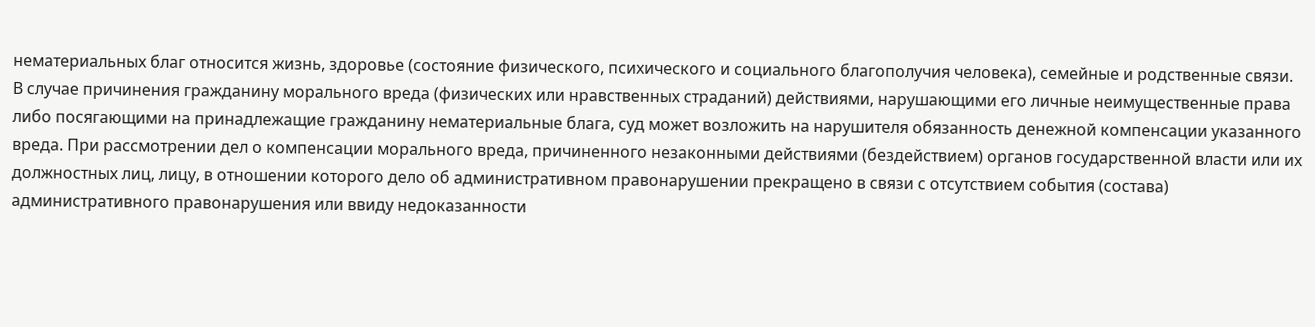нематериальных благ относится жизнь, здоровье (состояние физического, психического и социального благополучия человека), семейные и родственные связи. В случае причинения гражданину морального вреда (физических или нравственных страданий) действиями, нарушающими его личные неимущественные права либо посягающими на принадлежащие гражданину нематериальные блага, суд может возложить на нарушителя обязанность денежной компенсации указанного вреда. При рассмотрении дел о компенсации морального вреда, причиненного незаконными действиями (бездействием) органов государственной власти или их должностных лиц, лицу, в отношении которого дело об административном правонарушении прекращено в связи с отсутствием события (состава) административного правонарушения или ввиду недоказанности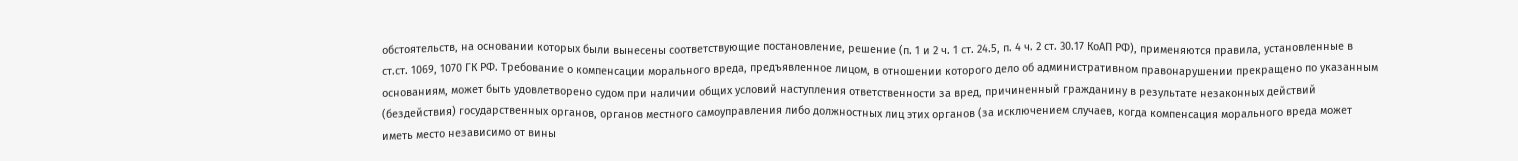обстоятельств, на основании которых были вынесены соответствующие постановление, решение (п. 1 и 2 ч. 1 ст. 24.5, п. 4 ч. 2 ст. 30.17 КоАП РФ), применяются правила, установленные в ст.ст. 1069, 1070 ГК РФ. Требование о компенсации морального вреда, предъявленное лицом, в отношении которого дело об административном правонарушении прекращено по указанным основаниям, может быть удовлетворено судом при наличии общих условий наступления ответственности за вред, причиненный гражданину в результате незаконных действий (бездействия) государственных органов, органов местного самоуправления либо должностных лиц этих органов (за исключением случаев, когда компенсация морального вреда может иметь место независимо от вины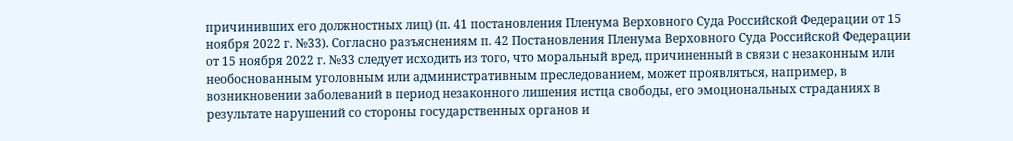причинивших его должностных лиц) (п. 41 постановления Пленума Верховного Суда Российской Федерации от 15 ноября 2022 г. №33). Согласно разъяснениям п. 42 Постановления Пленума Верховного Суда Российской Федерации от 15 ноября 2022 г. №33 следует исходить из того, что моральный вред, причиненный в связи с незаконным или необоснованным уголовным или административным преследованием, может проявляться, например, в возникновении заболеваний в период незаконного лишения истца свободы, его эмоциональных страданиях в результате нарушений со стороны государственных органов и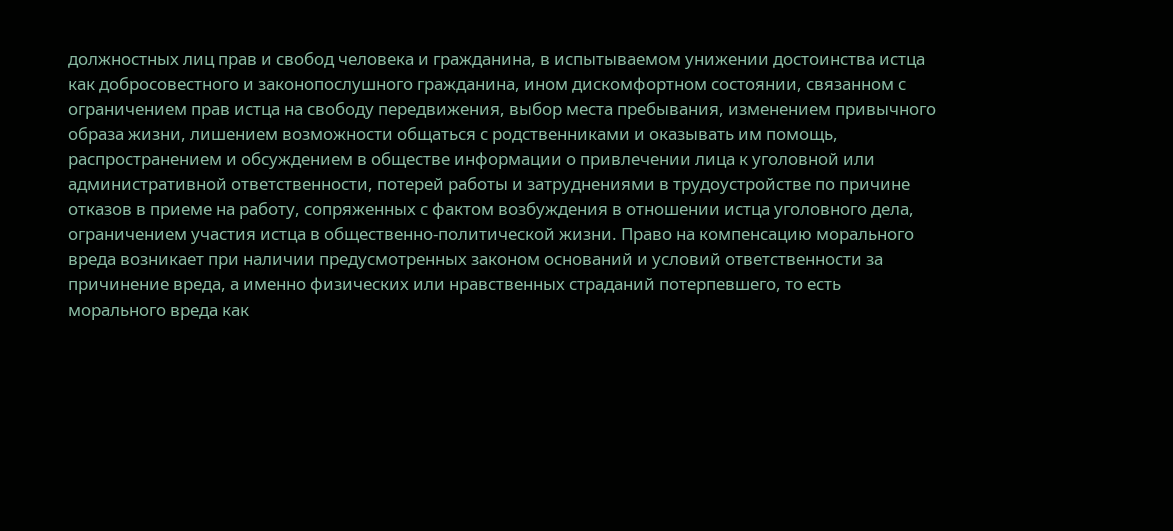должностных лиц прав и свобод человека и гражданина, в испытываемом унижении достоинства истца как добросовестного и законопослушного гражданина, ином дискомфортном состоянии, связанном с ограничением прав истца на свободу передвижения, выбор места пребывания, изменением привычного образа жизни, лишением возможности общаться с родственниками и оказывать им помощь, распространением и обсуждением в обществе информации о привлечении лица к уголовной или административной ответственности, потерей работы и затруднениями в трудоустройстве по причине отказов в приеме на работу, сопряженных с фактом возбуждения в отношении истца уголовного дела, ограничением участия истца в общественно-политической жизни. Право на компенсацию морального вреда возникает при наличии предусмотренных законом оснований и условий ответственности за причинение вреда, а именно физических или нравственных страданий потерпевшего, то есть морального вреда как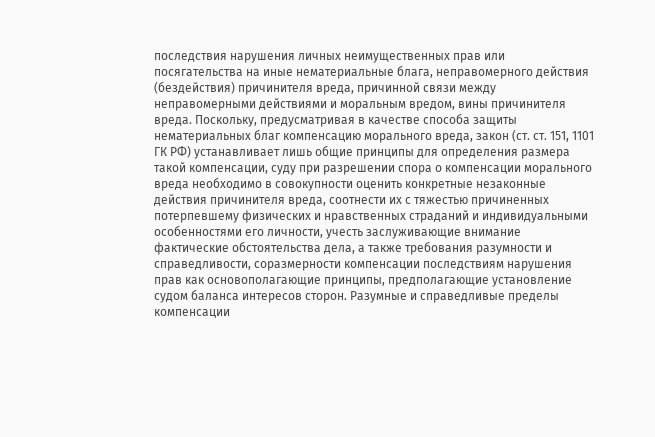последствия нарушения личных неимущественных прав или посягательства на иные нематериальные блага, неправомерного действия (бездействия) причинителя вреда, причинной связи между неправомерными действиями и моральным вредом, вины причинителя вреда. Поскольку, предусматривая в качестве способа защиты нематериальных благ компенсацию морального вреда, закон (ст. ст. 151, 1101 ГК РФ) устанавливает лишь общие принципы для определения размера такой компенсации, суду при разрешении спора о компенсации морального вреда необходимо в совокупности оценить конкретные незаконные действия причинителя вреда, соотнести их с тяжестью причиненных потерпевшему физических и нравственных страданий и индивидуальными особенностями его личности, учесть заслуживающие внимание фактические обстоятельства дела, а также требования разумности и справедливости, соразмерности компенсации последствиям нарушения прав как основополагающие принципы, предполагающие установление судом баланса интересов сторон. Разумные и справедливые пределы компенсации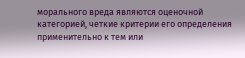морального вреда являются оценочной категорией, четкие критерии его определения применительно к тем или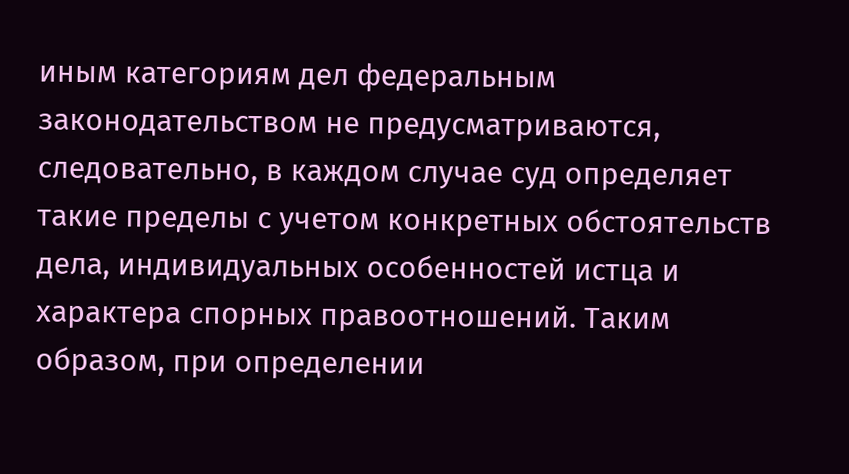иным категориям дел федеральным законодательством не предусматриваются, следовательно, в каждом случае суд определяет такие пределы с учетом конкретных обстоятельств дела, индивидуальных особенностей истца и характера спорных правоотношений. Таким образом, при определении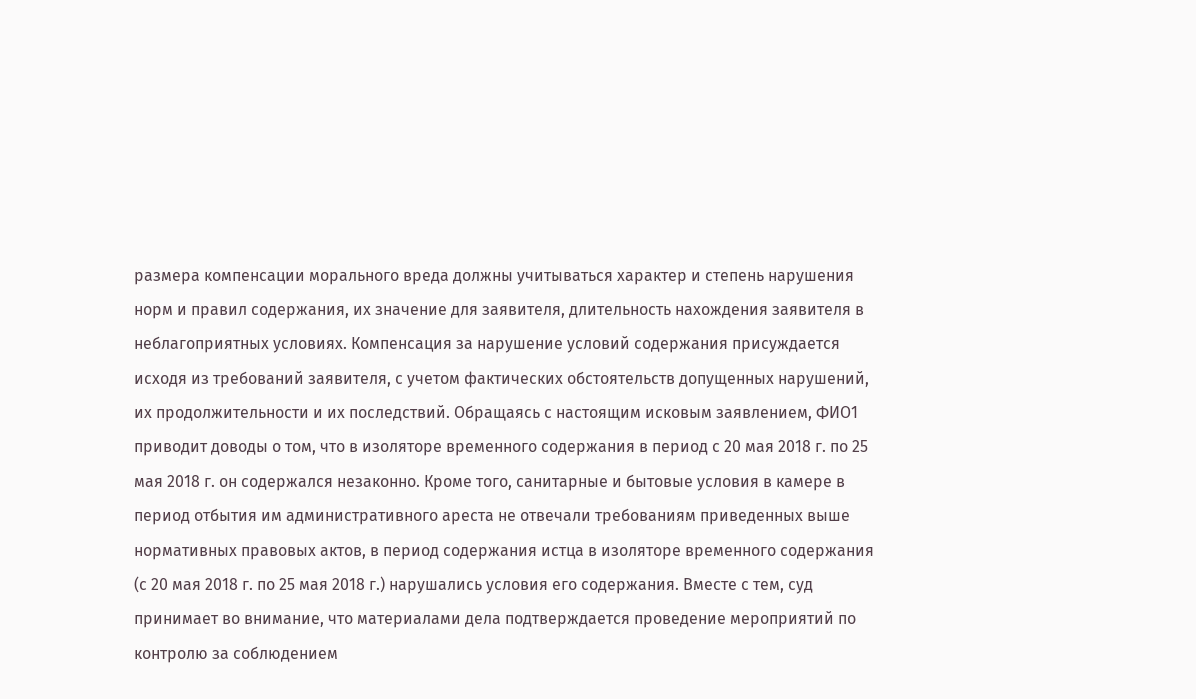размера компенсации морального вреда должны учитываться характер и степень нарушения норм и правил содержания, их значение для заявителя, длительность нахождения заявителя в неблагоприятных условиях. Компенсация за нарушение условий содержания присуждается исходя из требований заявителя, с учетом фактических обстоятельств допущенных нарушений, их продолжительности и их последствий. Обращаясь с настоящим исковым заявлением, ФИО1 приводит доводы о том, что в изоляторе временного содержания в период с 20 мая 2018 г. по 25 мая 2018 г. он содержался незаконно. Кроме того, санитарные и бытовые условия в камере в период отбытия им административного ареста не отвечали требованиям приведенных выше нормативных правовых актов, в период содержания истца в изоляторе временного содержания (с 20 мая 2018 г. по 25 мая 2018 г.) нарушались условия его содержания. Вместе с тем, суд принимает во внимание, что материалами дела подтверждается проведение мероприятий по контролю за соблюдением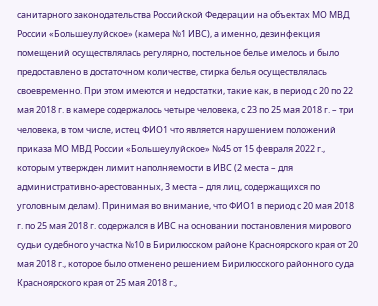санитарного законодательства Российской Федерации на объектах МО МВД России «Большеулуйское» (камера №1 ИВС), а именно, дезинфекция помещений осуществлялась регулярно, постельное белье имелось и было предоставлено в достаточном количестве, стирка белья осуществлялась своевременно. При этом имеются и недостатки, такие как, в период с 20 по 22 мая 2018 г. в камере содержалось четыре человека, с 23 по 25 мая 2018 г. – три человека, в том числе, истец ФИО1 что является нарушением положений приказа МО МВД России «Большеулуйское» №45 от 15 февраля 2022 г., которым утвержден лимит наполняемости в ИВС (2 места – для административно-арестованных, 3 места – для лиц, содержащихся по уголовным делам). Принимая во внимание, что ФИО1 в период с 20 мая 2018 г. по 25 мая 2018 г. содержался в ИВС на основании постановления мирового судьи судебного участка №10 в Бирилюсском районе Красноярского края от 20 мая 2018 г., которое было отменено решением Бирилюсского районного суда Красноярского края от 25 мая 2018 г.,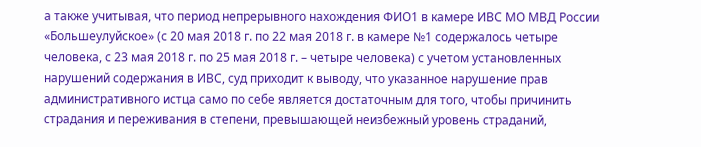а также учитывая, что период непрерывного нахождения ФИО1 в камере ИВС МО МВД России «Большеулуйское» (с 20 мая 2018 г. по 22 мая 2018 г. в камере №1 содержалось четыре человека, с 23 мая 2018 г. по 25 мая 2018 г. – четыре человека) с учетом установленных нарушений содержания в ИВС, суд приходит к выводу, что указанное нарушение прав административного истца само по себе является достаточным для того, чтобы причинить страдания и переживания в степени, превышающей неизбежный уровень страданий,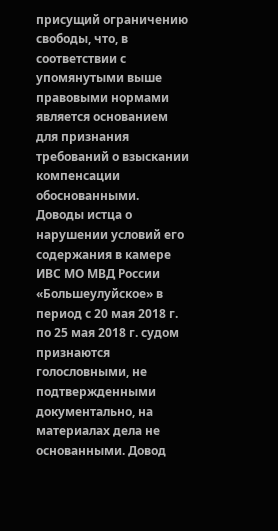присущий ограничению свободы, что, в соответствии с упомянутыми выше правовыми нормами является основанием для признания требований о взыскании компенсации обоснованными. Доводы истца о нарушении условий его содержания в камере ИВС МО МВД России «Большеулуйское» в период с 20 мая 2018 г. по 25 мая 2018 г. судом признаются голословными, не подтвержденными документально, на материалах дела не основанными. Довод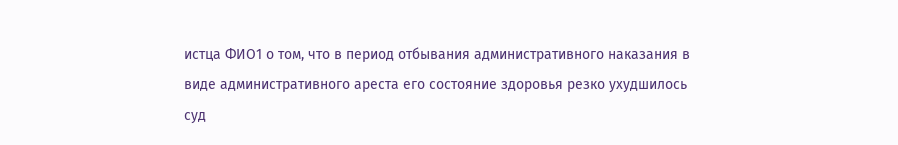истца ФИО1 о том, что в период отбывания административного наказания в виде административного ареста его состояние здоровья резко ухудшилось суд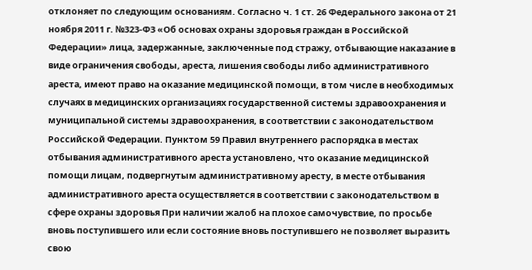отклоняет по следующим основаниям. Согласно ч. 1 ст. 26 Федерального закона от 21 ноября 2011 г. №323-ФЗ «Об основах охраны здоровья граждан в Российской Федерации» лица, задержанные, заключенные под стражу, отбывающие наказание в виде ограничения свободы, ареста, лишения свободы либо административного ареста, имеют право на оказание медицинской помощи, в том числе в необходимых случаях в медицинских организациях государственной системы здравоохранения и муниципальной системы здравоохранения, в соответствии с законодательством Российской Федерации. Пунктом 59 Правил внутреннего распорядка в местах отбывания административного ареста установлено, что оказание медицинской помощи лицам, подвергнутым административному аресту, в месте отбывания административного ареста осуществляется в соответствии с законодательством в сфере охраны здоровья При наличии жалоб на плохое самочувствие, по просьбе вновь поступившего или если состояние вновь поступившего не позволяет выразить свою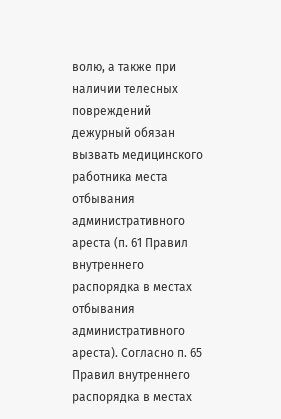волю, а также при наличии телесных повреждений дежурный обязан вызвать медицинского работника места отбывания административного ареста (п. 61 Правил внутреннего распорядка в местах отбывания административного ареста). Согласно п. 65 Правил внутреннего распорядка в местах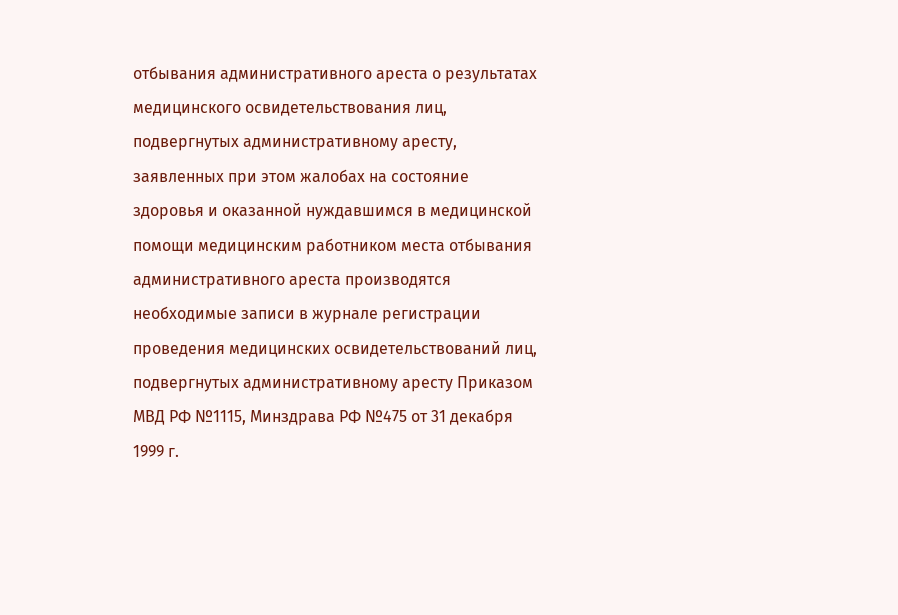отбывания административного ареста о результатах медицинского освидетельствования лиц, подвергнутых административному аресту, заявленных при этом жалобах на состояние здоровья и оказанной нуждавшимся в медицинской помощи медицинским работником места отбывания административного ареста производятся необходимые записи в журнале регистрации проведения медицинских освидетельствований лиц, подвергнутых административному аресту Приказом МВД РФ №1115, Минздрава РФ №475 от 31 декабря 1999 г.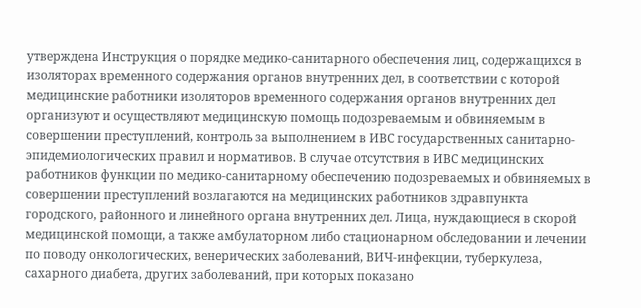утверждена Инструкция о порядке медико-санитарного обеспечения лиц, содержащихся в изоляторах временного содержания органов внутренних дел, в соответствии с которой медицинские работники изоляторов временного содержания органов внутренних дел организуют и осуществляют медицинскую помощь подозреваемым и обвиняемым в совершении преступлений, контроль за выполнением в ИВС государственных санитарно-эпидемиологических правил и нормативов. В случае отсутствия в ИВС медицинских работников функции по медико-санитарному обеспечению подозреваемых и обвиняемых в совершении преступлений возлагаются на медицинских работников здравпункта городского, районного и линейного органа внутренних дел. Лица, нуждающиеся в скорой медицинской помощи, а также амбулаторном либо стационарном обследовании и лечении по поводу онкологических, венерических заболеваний, ВИЧ-инфекции, туберкулеза, сахарного диабета, других заболеваний, при которых показано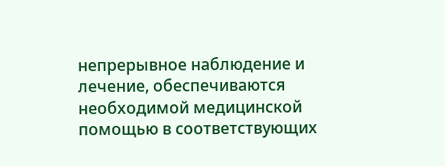непрерывное наблюдение и лечение, обеспечиваются необходимой медицинской помощью в соответствующих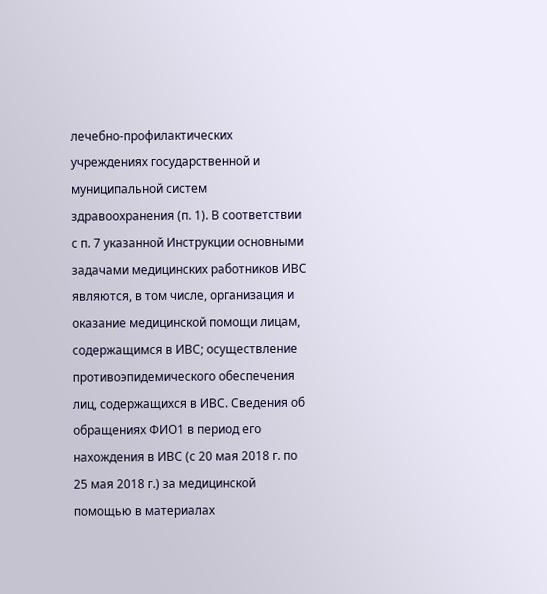лечебно-профилактических учреждениях государственной и муниципальной систем здравоохранения (п. 1). В соответствии с п. 7 указанной Инструкции основными задачами медицинских работников ИВС являются, в том числе, организация и оказание медицинской помощи лицам, содержащимся в ИВС; осуществление противоэпидемического обеспечения лиц, содержащихся в ИВС. Сведения об обращениях ФИО1 в период его нахождения в ИВС (с 20 мая 2018 г. по 25 мая 2018 г.) за медицинской помощью в материалах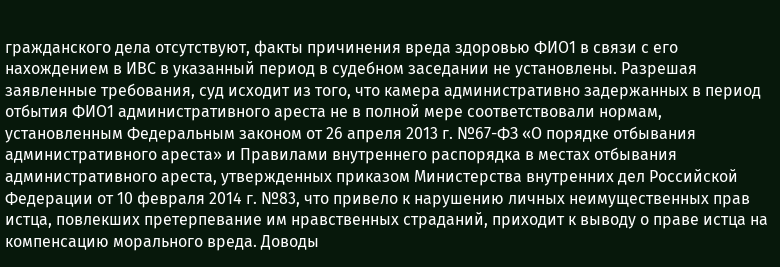гражданского дела отсутствуют, факты причинения вреда здоровью ФИО1 в связи с его нахождением в ИВС в указанный период в судебном заседании не установлены. Разрешая заявленные требования, суд исходит из того, что камера административно задержанных в период отбытия ФИО1 административного ареста не в полной мере соответствовали нормам, установленным Федеральным законом от 26 апреля 2013 г. №67-ФЗ «О порядке отбывания административного ареста» и Правилами внутреннего распорядка в местах отбывания административного ареста, утвержденных приказом Министерства внутренних дел Российской Федерации от 10 февраля 2014 г. №83, что привело к нарушению личных неимущественных прав истца, повлекших претерпевание им нравственных страданий, приходит к выводу о праве истца на компенсацию морального вреда. Доводы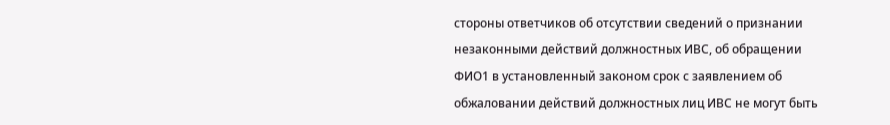стороны ответчиков об отсутствии сведений о признании незаконными действий должностных ИВС, об обращении ФИО1 в установленный законом срок с заявлением об обжаловании действий должностных лиц ИВС не могут быть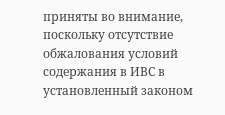приняты во внимание, поскольку отсутствие обжалования условий содержания в ИВС в установленный законом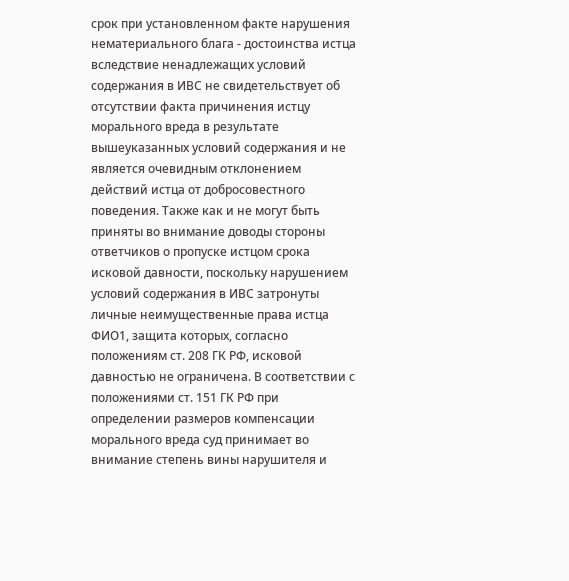срок при установленном факте нарушения нематериального блага - достоинства истца вследствие ненадлежащих условий содержания в ИВС не свидетельствует об отсутствии факта причинения истцу морального вреда в результате вышеуказанных условий содержания и не является очевидным отклонением действий истца от добросовестного поведения. Также как и не могут быть приняты во внимание доводы стороны ответчиков о пропуске истцом срока исковой давности, поскольку нарушением условий содержания в ИВС затронуты личные неимущественные права истца ФИО1, защита которых, согласно положениям ст. 208 ГК РФ, исковой давностью не ограничена. В соответствии с положениями ст. 151 ГК РФ при определении размеров компенсации морального вреда суд принимает во внимание степень вины нарушителя и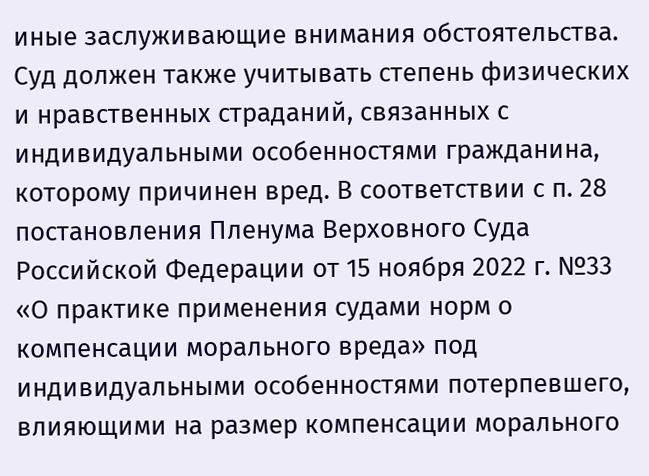иные заслуживающие внимания обстоятельства. Суд должен также учитывать степень физических и нравственных страданий, связанных с индивидуальными особенностями гражданина, которому причинен вред. В соответствии с п. 28 постановления Пленума Верховного Суда Российской Федерации от 15 ноября 2022 г. №33 «О практике применения судами норм о компенсации морального вреда» под индивидуальными особенностями потерпевшего, влияющими на размер компенсации морального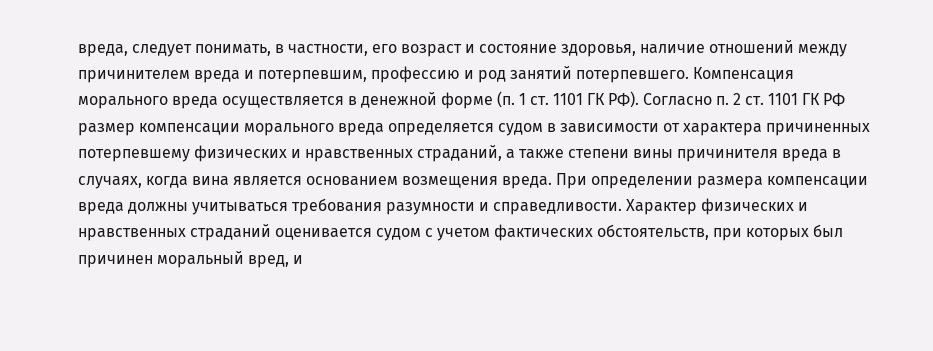вреда, следует понимать, в частности, его возраст и состояние здоровья, наличие отношений между причинителем вреда и потерпевшим, профессию и род занятий потерпевшего. Компенсация морального вреда осуществляется в денежной форме (п. 1 ст. 1101 ГК РФ). Согласно п. 2 ст. 1101 ГК РФ размер компенсации морального вреда определяется судом в зависимости от характера причиненных потерпевшему физических и нравственных страданий, а также степени вины причинителя вреда в случаях, когда вина является основанием возмещения вреда. При определении размера компенсации вреда должны учитываться требования разумности и справедливости. Характер физических и нравственных страданий оценивается судом с учетом фактических обстоятельств, при которых был причинен моральный вред, и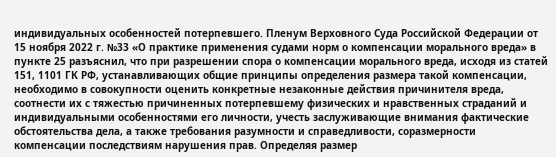индивидуальных особенностей потерпевшего. Пленум Верховного Суда Российской Федерации от 15 ноября 2022 г. №33 «О практике применения судами норм о компенсации морального вреда» в пункте 25 разъяснил, что при разрешении спора о компенсации морального вреда, исходя из статей 151, 1101 ГК РФ, устанавливающих общие принципы определения размера такой компенсации, необходимо в совокупности оценить конкретные незаконные действия причинителя вреда, соотнести их с тяжестью причиненных потерпевшему физических и нравственных страданий и индивидуальными особенностями его личности, учесть заслуживающие внимания фактические обстоятельства дела, а также требования разумности и справедливости, соразмерности компенсации последствиям нарушения прав. Определяя размер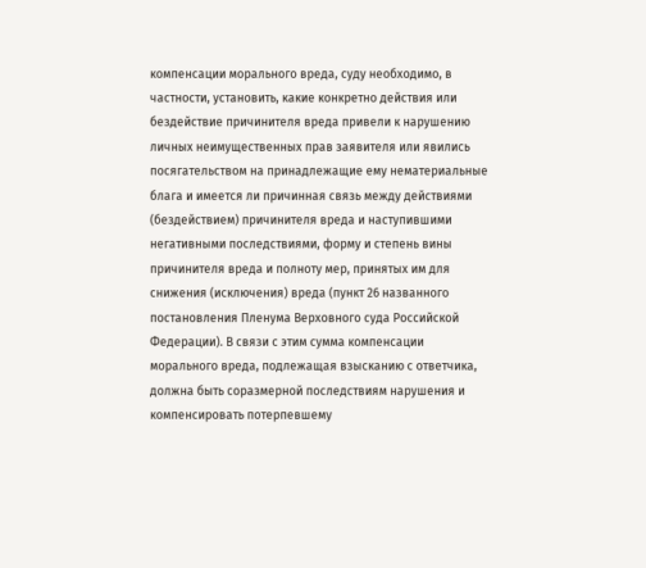компенсации морального вреда, суду необходимо, в частности, установить, какие конкретно действия или бездействие причинителя вреда привели к нарушению личных неимущественных прав заявителя или явились посягательством на принадлежащие ему нематериальные блага и имеется ли причинная связь между действиями (бездействием) причинителя вреда и наступившими негативными последствиями, форму и степень вины причинителя вреда и полноту мер, принятых им для снижения (исключения) вреда (пункт 26 названного постановления Пленума Верховного суда Российской Федерации). В связи с этим сумма компенсации морального вреда, подлежащая взысканию с ответчика, должна быть соразмерной последствиям нарушения и компенсировать потерпевшему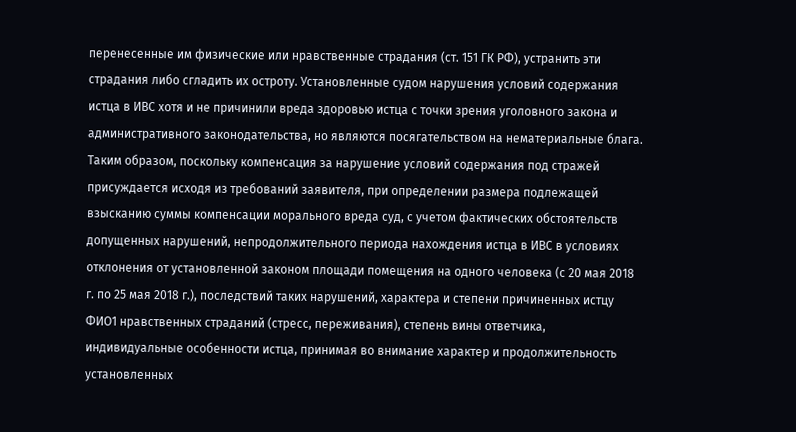перенесенные им физические или нравственные страдания (ст. 151 ГК РФ), устранить эти страдания либо сгладить их остроту. Установленные судом нарушения условий содержания истца в ИВС хотя и не причинили вреда здоровью истца с точки зрения уголовного закона и административного законодательства, но являются посягательством на нематериальные блага. Таким образом, поскольку компенсация за нарушение условий содержания под стражей присуждается исходя из требований заявителя, при определении размера подлежащей взысканию суммы компенсации морального вреда суд, с учетом фактических обстоятельств допущенных нарушений, непродолжительного периода нахождения истца в ИВС в условиях отклонения от установленной законом площади помещения на одного человека (с 20 мая 2018 г. по 25 мая 2018 г.), последствий таких нарушений, характера и степени причиненных истцу ФИО1 нравственных страданий (стресс, переживания), степень вины ответчика, индивидуальные особенности истца, принимая во внимание характер и продолжительность установленных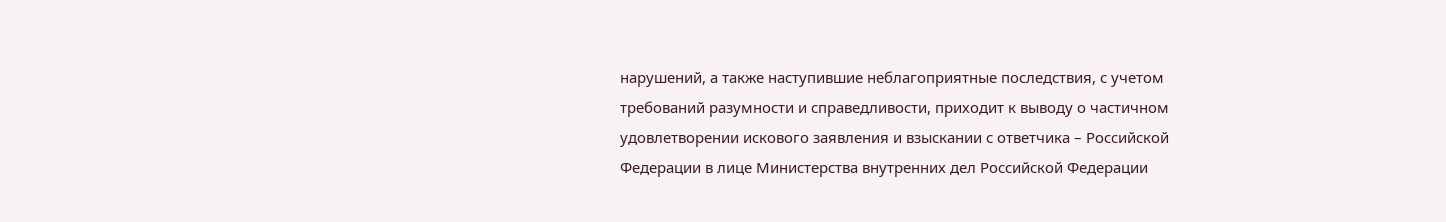нарушений, а также наступившие неблагоприятные последствия, с учетом требований разумности и справедливости, приходит к выводу о частичном удовлетворении искового заявления и взыскании с ответчика – Российской Федерации в лице Министерства внутренних дел Российской Федерации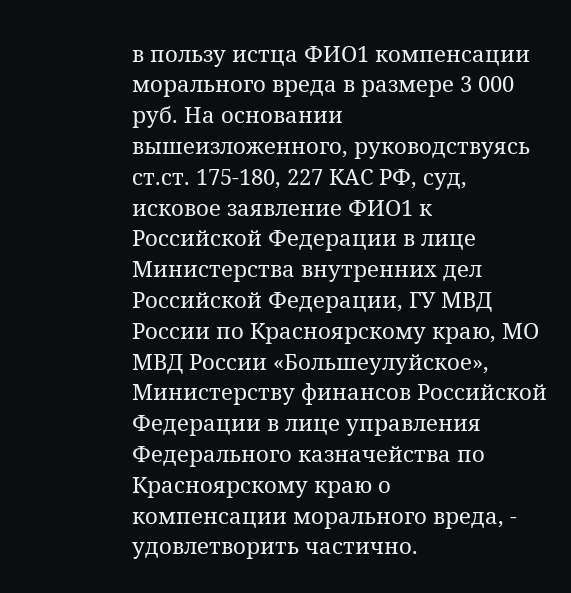в пользу истца ФИО1 компенсации морального вреда в размере 3 000 руб. На основании вышеизложенного, руководствуясь ст.ст. 175-180, 227 КАС РФ, суд, исковое заявление ФИО1 к Российской Федерации в лице Министерства внутренних дел Российской Федерации, ГУ МВД России по Красноярскому краю, МО МВД России «Большеулуйское», Министерству финансов Российской Федерации в лице управления Федерального казначейства по Красноярскому краю о компенсации морального вреда, - удовлетворить частично.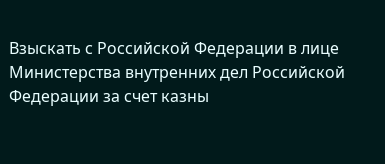Взыскать с Российской Федерации в лице Министерства внутренних дел Российской Федерации за счет казны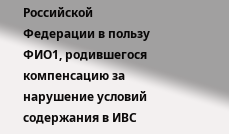Российской Федерации в пользу ФИО1, родившегося компенсацию за нарушение условий содержания в ИВС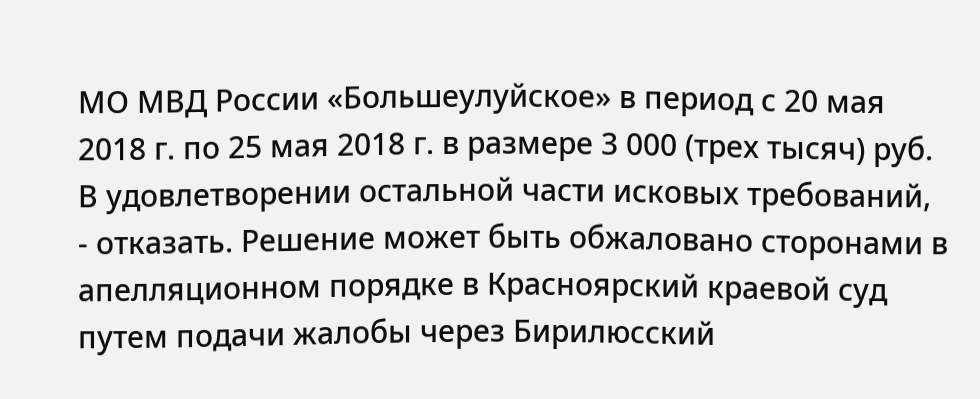МО МВД России «Большеулуйское» в период с 20 мая 2018 г. по 25 мая 2018 г. в размере 3 000 (трех тысяч) руб. В удовлетворении остальной части исковых требований, - отказать. Решение может быть обжаловано сторонами в апелляционном порядке в Красноярский краевой суд путем подачи жалобы через Бирилюсский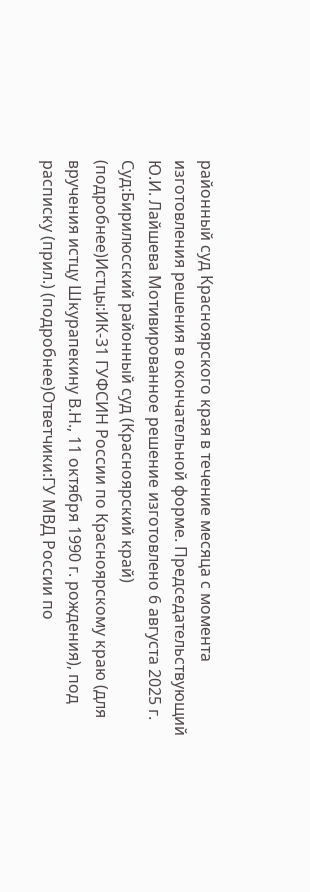районный суд Красноярского края в течение месяца с момента изготовления решения в окончательной форме. Председательствующий Ю.И. Лайшева Мотивированное решение изготовлено 6 августа 2025 г. Суд:Бирилюсский районный суд (Красноярский край) (подробнее)Истцы:ИК-31 ГУФСИН России по Красноярскому краю (для вручения истцу Шкурапекину В.Н., 11 октября 1990 г. рождения), под расписку (прил.) (подробнее)Ответчики:ГУ МВД России по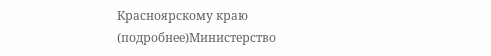Красноярскому краю (подробнее)Министерство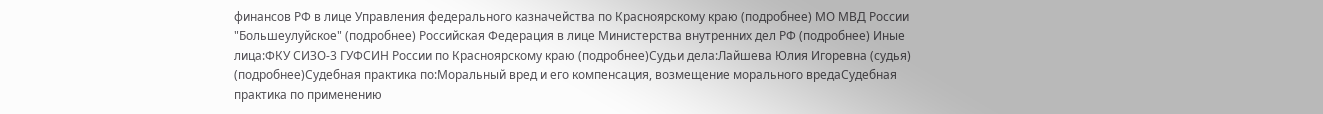финансов РФ в лице Управления федерального казначейства по Красноярскому краю (подробнее) МО МВД России "Большеулуйское" (подробнее) Российская Федерация в лице Министерства внутренних дел РФ (подробнее) Иные лица:ФКУ СИЗО-3 ГУФСИН России по Красноярскому краю (подробнее)Судьи дела:Лайшева Юлия Игоревна (судья) (подробнее)Судебная практика по:Моральный вред и его компенсация, возмещение морального вредаСудебная практика по применению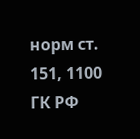норм ст. 151, 1100 ГК РФ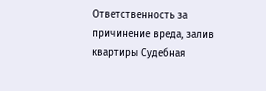Ответственность за причинение вреда, залив квартиры Судебная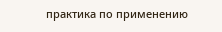практика по применению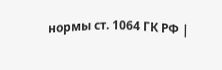нормы ст. 1064 ГК РФ |